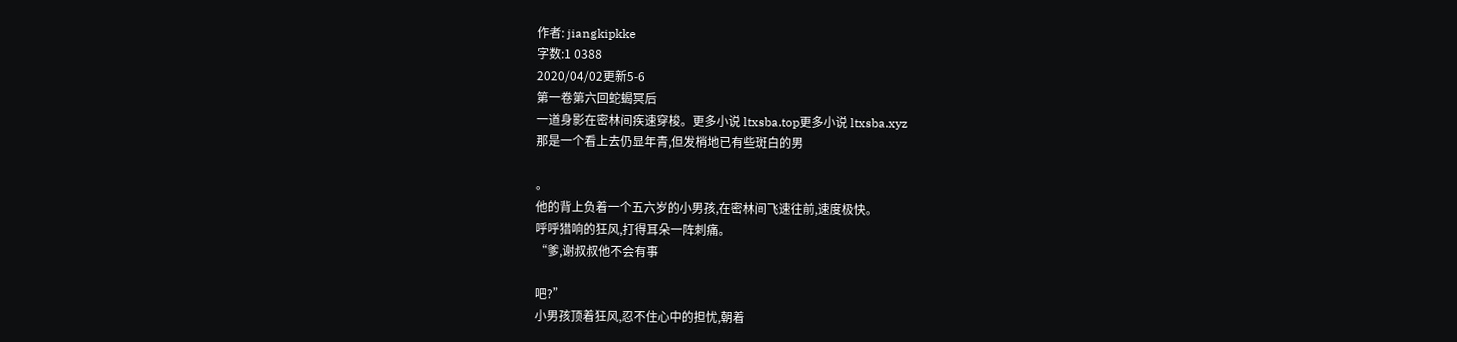作者: jiangkipkke
字数:1 0388
2020/04/02更新5-6
第一卷第六回蛇蝎冥后
一道身影在密林间疾速穿梭。更多小说 ltxsba.top更多小说 ltxsba.xyz
那是一个看上去仍显年青,但发梢地已有些斑白的男

。
他的背上负着一个五六岁的小男孩,在密林间飞速往前,速度极快。
呼呼猎响的狂风,打得耳朵一阵刺痛。
“爹,谢叔叔他不会有事

吧?”
小男孩顶着狂风,忍不住心中的担忧,朝着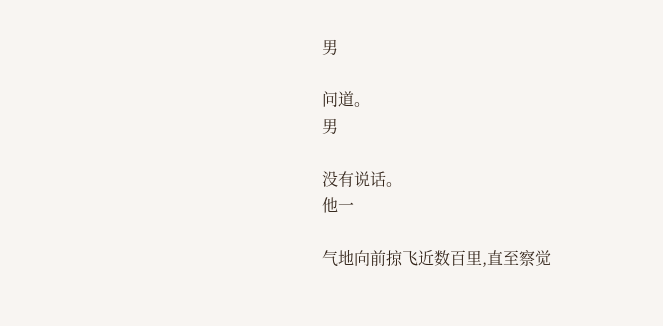男

问道。
男

没有说话。
他一

气地向前掠飞近数百里,直至察觉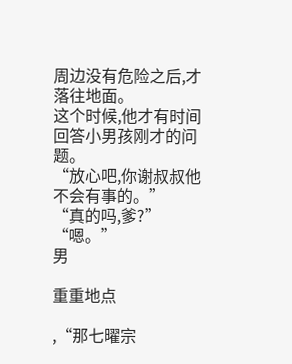周边没有危险之后,才落往地面。
这个时候,他才有时间回答小男孩刚才的问题。
“放心吧,你谢叔叔他不会有事的。”
“真的吗,爹?”
“嗯。”
男

重重地点

,“那七曜宗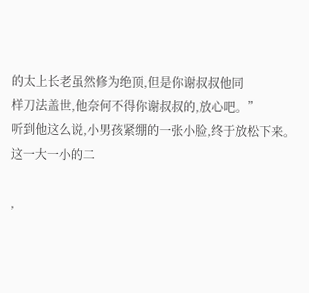的太上长老虽然修为绝顶,但是你谢叔叔他同
样刀法盖世,他奈何不得你谢叔叔的,放心吧。”
听到他这么说,小男孩紧绷的一张小脸,终于放松下来。
这一大一小的二

,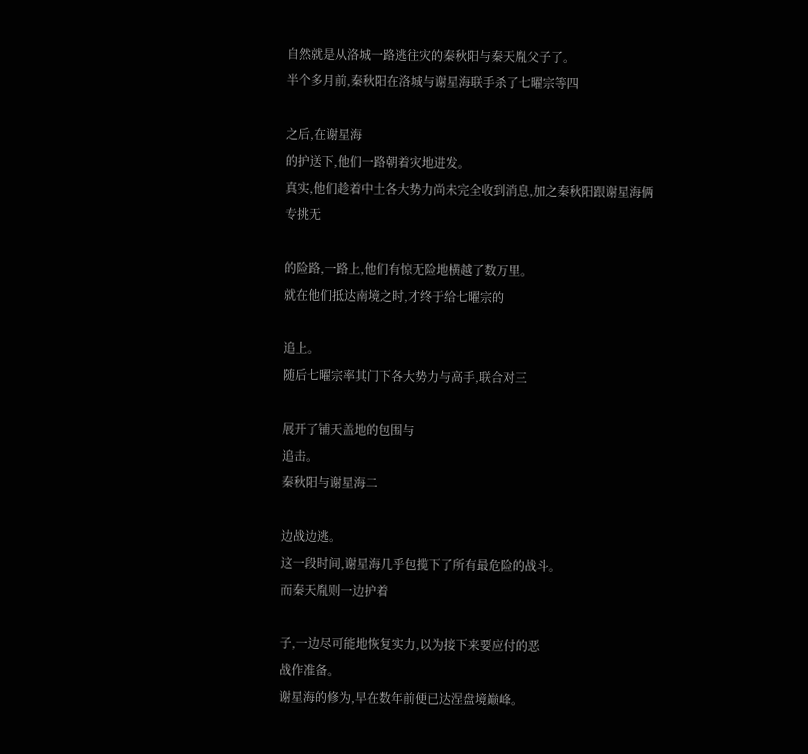自然就是从洛城一路逃往灾的秦秋阳与秦天胤父子了。
半个多月前,秦秋阳在洛城与谢星海联手杀了七曜宗等四

之后,在谢星海
的护送下,他们一路朝着灾地进发。
真实,他们趁着中土各大势力尚未完全收到消息,加之秦秋阳跟谢星海俩
专挑无

的险路,一路上,他们有惊无险地横越了数万里。
就在他们抵达南境之时,才终于给七曜宗的

追上。
随后七曜宗率其门下各大势力与高手,联合对三

展开了铺天盖地的包围与
追击。
秦秋阳与谢星海二

边战边逃。
这一段时间,谢星海几乎包揽下了所有最危险的战斗。
而秦天胤则一边护着

子,一边尽可能地恢复实力,以为接下来要应付的恶
战作准备。
谢星海的修为,早在数年前便已达涅盘境巅峰。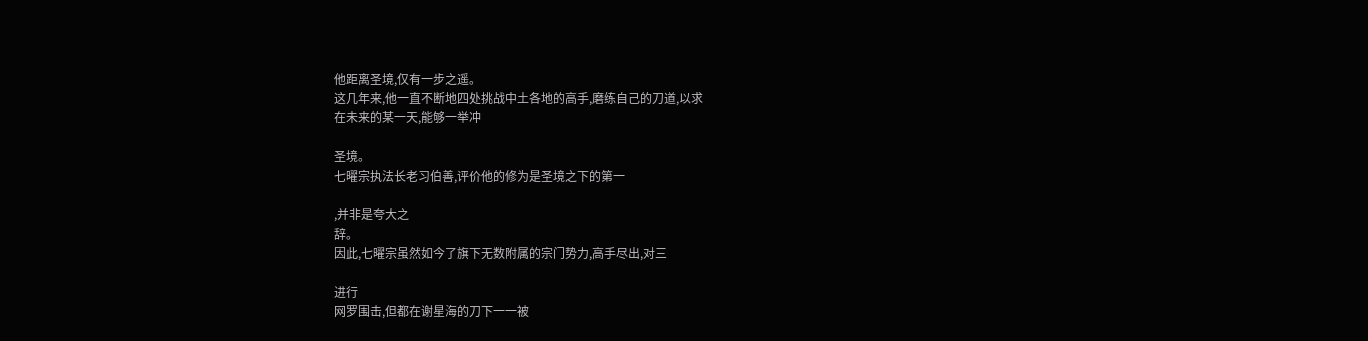他距离圣境,仅有一步之遥。
这几年来,他一直不断地四处挑战中土各地的高手,磨练自己的刀道,以求
在未来的某一天,能够一举冲

圣境。
七曜宗执法长老习伯善,评价他的修为是圣境之下的第一

,并非是夸大之
辞。
因此,七曜宗虽然如今了旗下无数附属的宗门势力,高手尽出,对三

进行
网罗围击,但都在谢星海的刀下一一被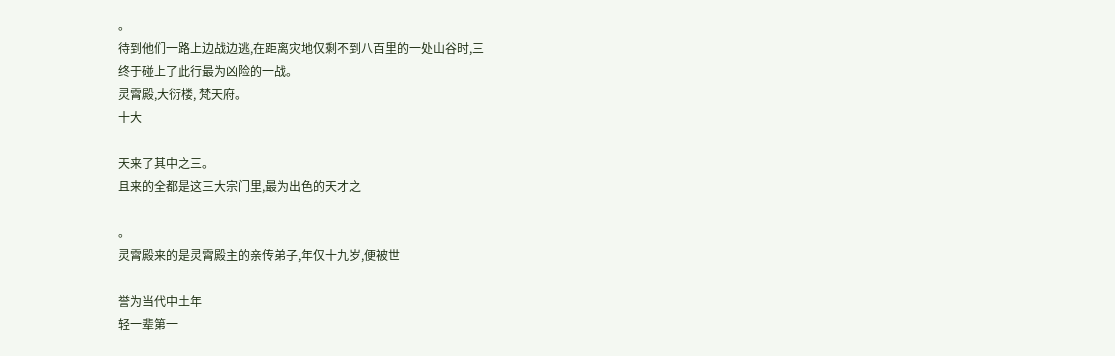。
待到他们一路上边战边逃,在距离灾地仅剩不到八百里的一处山谷时,三
终于碰上了此行最为凶险的一战。
灵霄殿,大衍楼, 梵天府。
十大

天来了其中之三。
且来的全都是这三大宗门里,最为出色的天才之

。
灵霄殿来的是灵霄殿主的亲传弟子,年仅十九岁,便被世

誉为当代中土年
轻一辈第一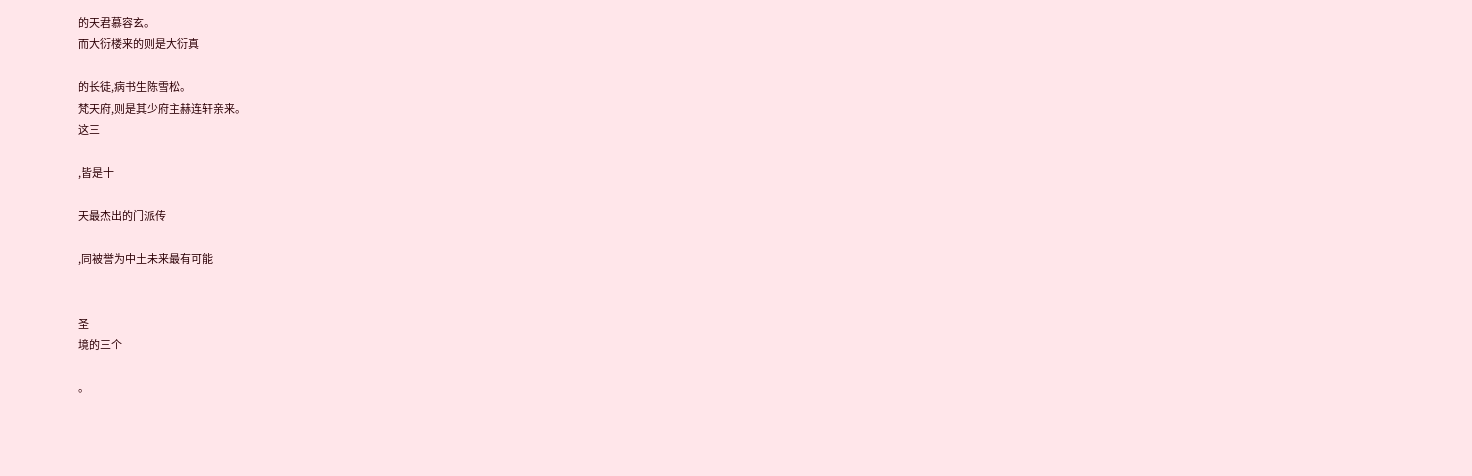的天君慕容玄。
而大衍楼来的则是大衍真

的长徒,病书生陈雪松。
梵天府,则是其少府主赫连轩亲来。
这三

,皆是十

天最杰出的门派传

,同被誉为中土未来最有可能


圣
境的三个

。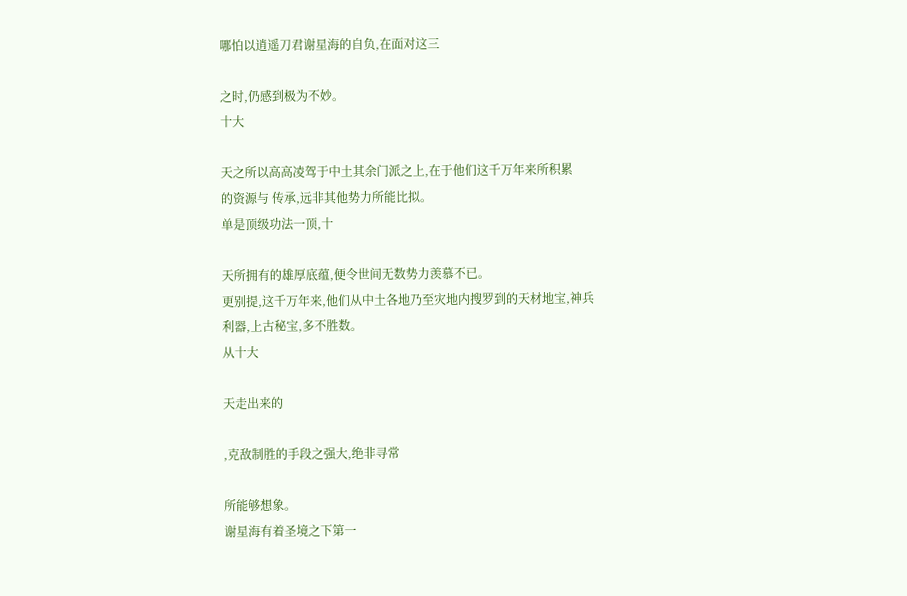哪怕以逍遥刀君谢星海的自负,在面对这三

之时,仍感到极为不妙。
十大

天之所以高高凌驾于中土其余门派之上,在于他们这千万年来所积累
的资源与 传承,远非其他势力所能比拟。
单是顶级功法一顶,十

天所拥有的雄厚底蕴,便令世间无数势力羡慕不已。
更别提,这千万年来,他们从中土各地乃至灾地内搜罗到的天材地宝,神兵
利器,上古秘宝,多不胜数。
从十大

天走出来的

,克敌制胜的手段之强大,绝非寻常

所能够想象。
谢星海有着圣境之下第一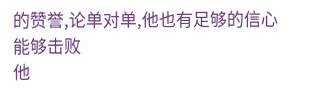的赞誉,论单对单,他也有足够的信心能够击败
他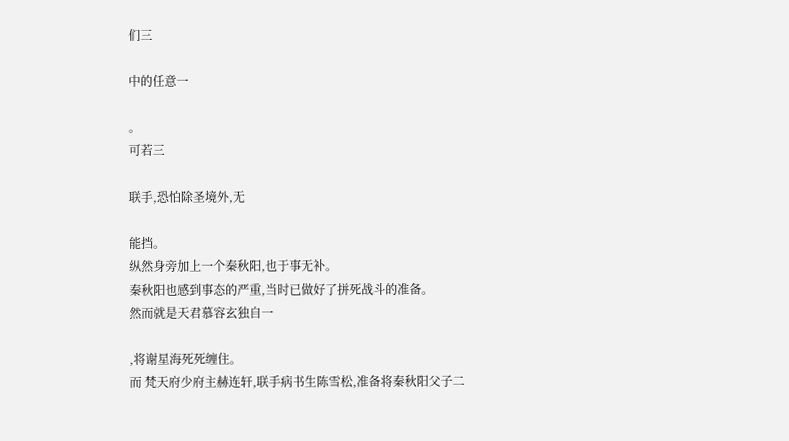们三

中的任意一

。
可若三

联手,恐怕除圣境外,无

能挡。
纵然身旁加上一个秦秋阳,也于事无补。
秦秋阳也感到事态的严重,当时已做好了拼死战斗的准备。
然而就是天君慕容玄独自一

,将谢星海死死缠住。
而 梵天府少府主赫连轩,联手病书生陈雪松,准备将秦秋阳父子二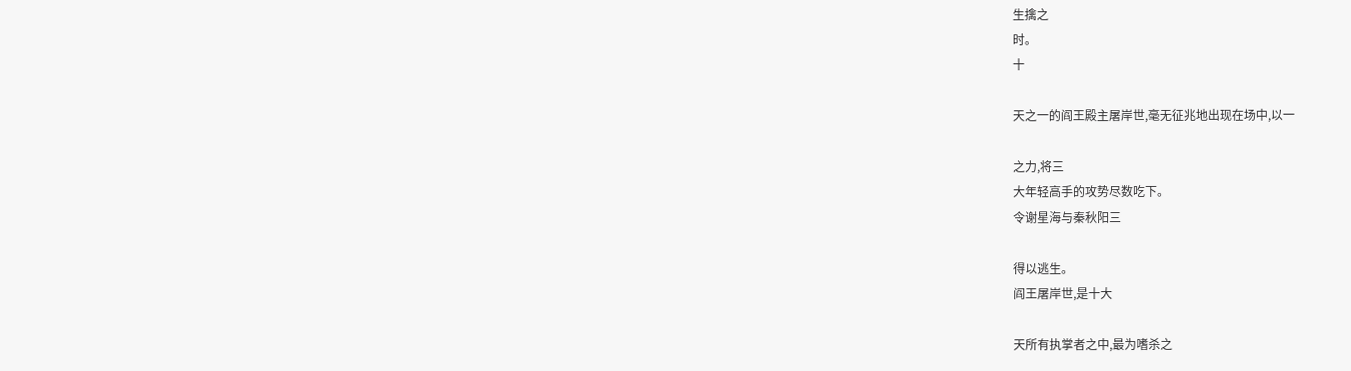生擒之
时。
十

天之一的阎王殿主屠岸世,毫无征兆地出现在场中,以一

之力,将三
大年轻高手的攻势尽数吃下。
令谢星海与秦秋阳三

得以逃生。
阎王屠岸世,是十大

天所有执掌者之中,最为嗜杀之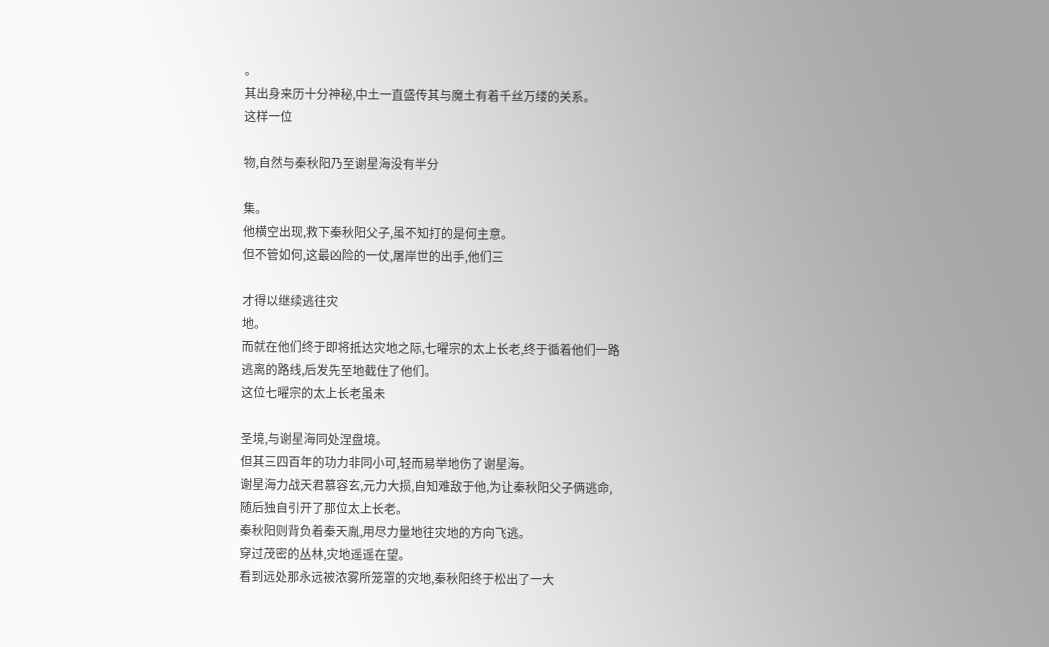。
其出身来历十分神秘,中土一直盛传其与魔土有着千丝万缕的关系。
这样一位

物,自然与秦秋阳乃至谢星海没有半分

集。
他横空出现,救下秦秋阳父子,虽不知打的是何主意。
但不管如何,这最凶险的一仗,屠岸世的出手,他们三

才得以继续逃往灾
地。
而就在他们终于即将抵达灾地之际,七曜宗的太上长老,终于循着他们一路
逃离的路线,后发先至地截住了他们。
这位七曜宗的太上长老虽未

圣境,与谢星海同处涅盘境。
但其三四百年的功力非同小可,轻而易举地伤了谢星海。
谢星海力战天君慕容玄,元力大损,自知难敌于他,为让秦秋阳父子俩逃命,
随后独自引开了那位太上长老。
秦秋阳则背负着秦天胤,用尽力量地往灾地的方向飞逃。
穿过茂密的丛林,灾地遥遥在望。
看到远处那永远被浓雾所笼罩的灾地,秦秋阳终于松出了一大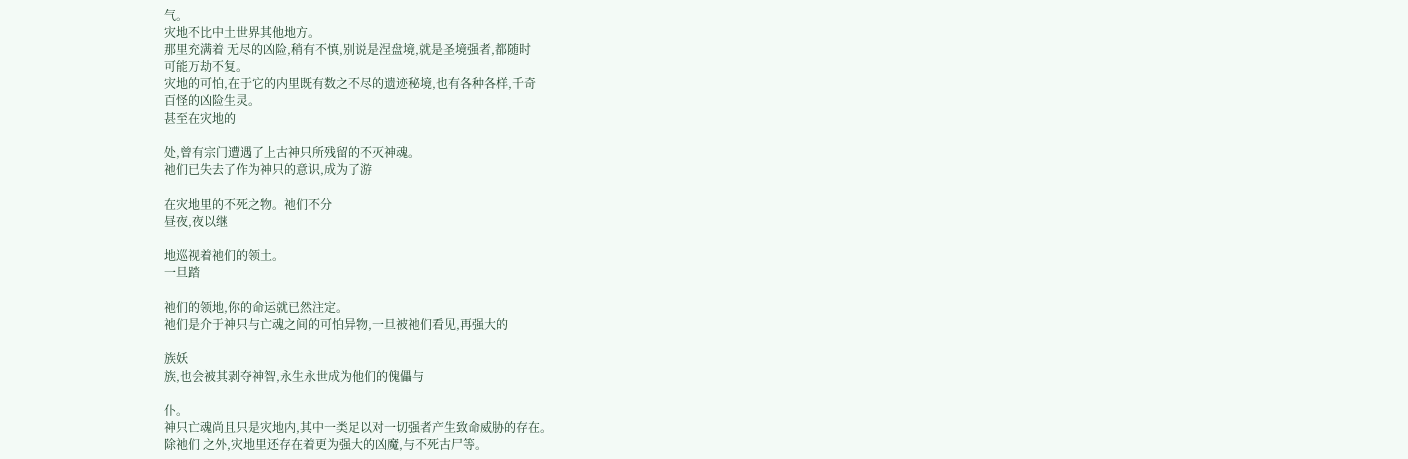气。
灾地不比中土世界其他地方。
那里充满着 无尽的凶险,稍有不慎,别说是涅盘境,就是圣境强者,都随时
可能万劫不复。
灾地的可怕,在于它的内里既有数之不尽的遗迹秘境,也有各种各样,千奇
百怪的凶险生灵。
甚至在灾地的

处,曾有宗门遭遇了上古神只所残留的不灭神魂。
祂们已失去了作为神只的意识,成为了游

在灾地里的不死之物。祂们不分
昼夜,夜以继

地巡视着祂们的领土。
一旦踏

祂们的领地,你的命运就已然注定。
祂们是介于神只与亡魂之间的可怕异物,一旦被祂们看见,再强大的

族妖
族,也会被其剥夺神智,永生永世成为他们的傀儡与

仆。
神只亡魂尚且只是灾地内,其中一类足以对一切强者产生致命威胁的存在。
除祂们 之外,灾地里还存在着更为强大的凶魔,与不死古尸等。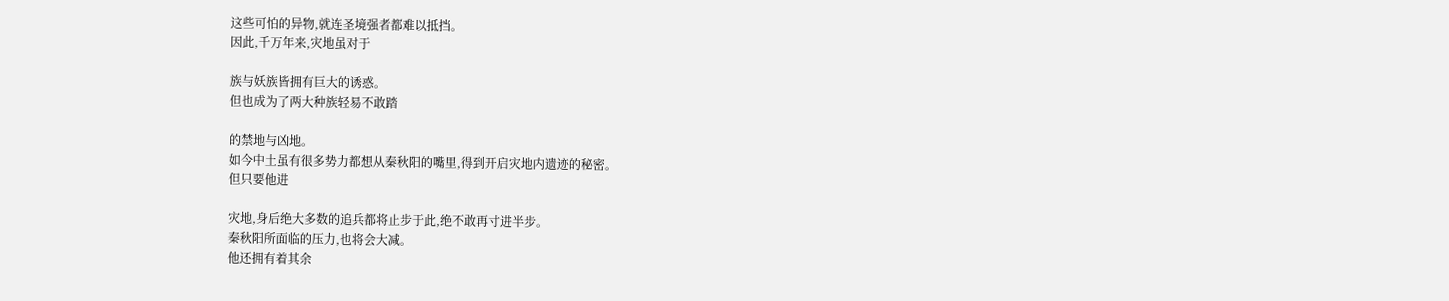这些可怕的异物,就连圣境强者都难以抵挡。
因此,千万年来,灾地虽对于

族与妖族皆拥有巨大的诱惑。
但也成为了两大种族轻易不敢踏

的禁地与凶地。
如今中土虽有很多势力都想从秦秋阳的嘴里,得到开启灾地内遗迹的秘密。
但只要他进

灾地,身后绝大多数的追兵都将止步于此,绝不敢再寸进半步。
秦秋阳所面临的压力,也将会大减。
他还拥有着其余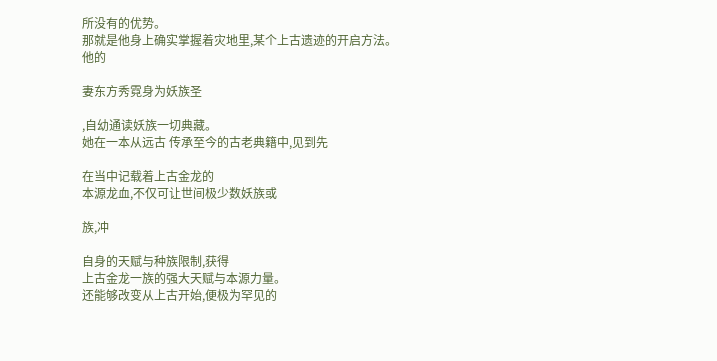所没有的优势。
那就是他身上确实掌握着灾地里,某个上古遗迹的开启方法。
他的

妻东方秀霓身为妖族圣

,自幼通读妖族一切典藏。
她在一本从远古 传承至今的古老典籍中,见到先

在当中记载着上古金龙的
本源龙血,不仅可让世间极少数妖族或

族,冲

自身的天赋与种族限制,获得
上古金龙一族的强大天赋与本源力量。
还能够改变从上古开始,便极为罕见的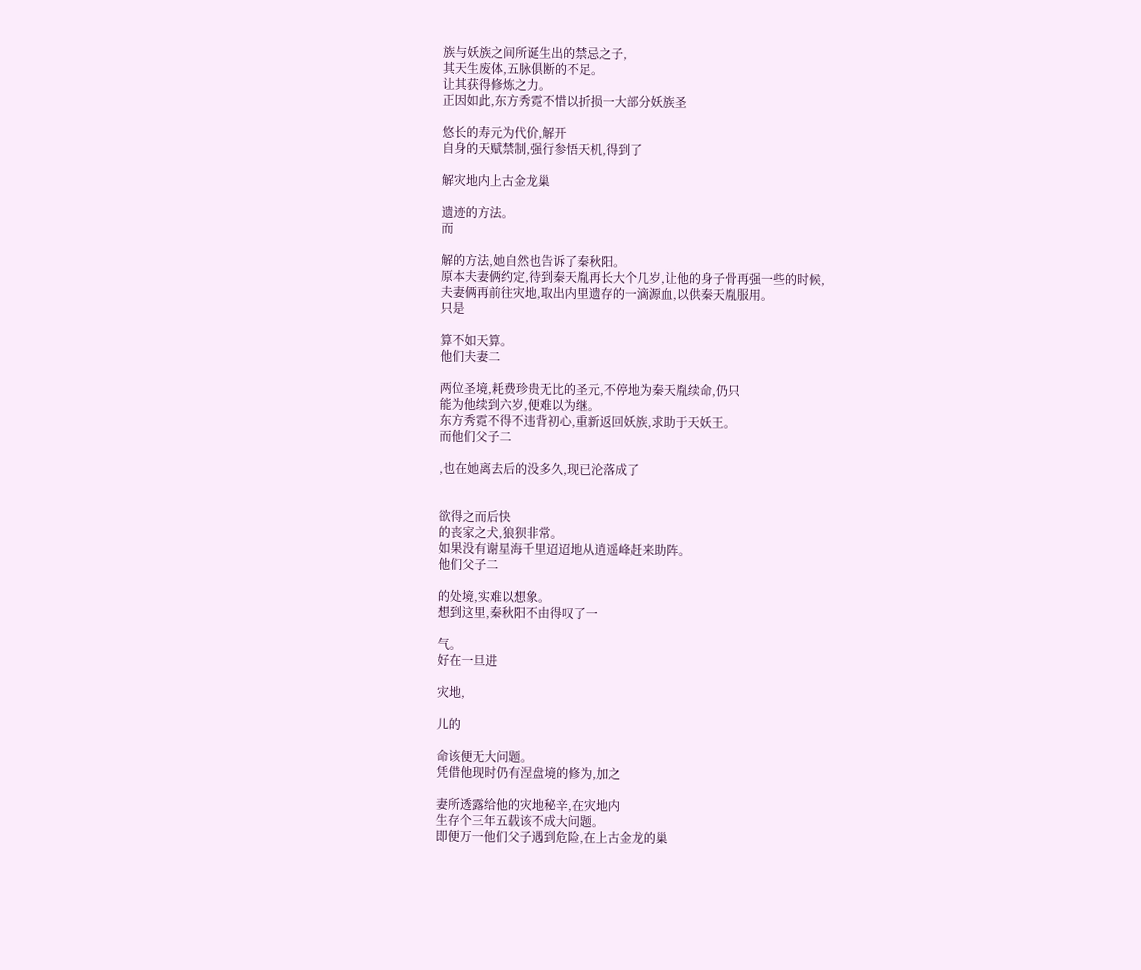族与妖族之间所诞生出的禁忌之子,
其天生废体,五脉俱断的不足。
让其获得修炼之力。
正因如此,东方秀霓不惜以折损一大部分妖族圣

悠长的寿元为代价,解开
自身的天赋禁制,强行参悟天机,得到了

解灾地内上古金龙巢

遗迹的方法。
而

解的方法,她自然也告诉了秦秋阳。
原本夫妻俩约定,待到秦天胤再长大个几岁,让他的身子骨再强一些的时候,
夫妻俩再前往灾地,取出内里遗存的一滴源血,以供秦天胤服用。
只是

算不如天算。
他们夫妻二

两位圣境,耗费珍贵无比的圣元,不停地为秦天胤续命,仍只
能为他续到六岁,便难以为继。
东方秀霓不得不违背初心,重新返回妖族,求助于天妖王。
而他们父子二

,也在她离去后的没多久,现已沦落成了


欲得之而后快
的丧家之犬,狼狈非常。
如果没有谢星海千里迢迢地从逍遥峰赶来助阵。
他们父子二

的处境,实难以想象。
想到这里,秦秋阳不由得叹了一

气。
好在一旦进

灾地,

儿的

命该便无大问题。
凭借他现时仍有涅盘境的修为,加之

妻所透露给他的灾地秘辛,在灾地内
生存个三年五载该不成大问题。
即便万一他们父子遇到危险,在上古金龙的巢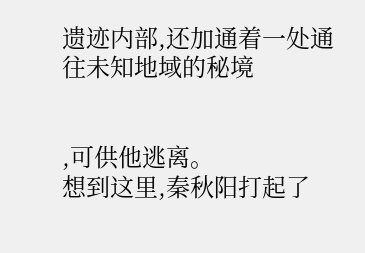遗迹内部,还加通着一处通
往未知地域的秘境


,可供他逃离。
想到这里,秦秋阳打起了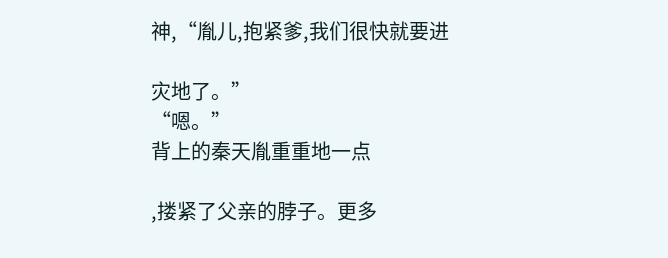神,“胤儿,抱紧爹,我们很快就要进

灾地了。”
“嗯。”
背上的秦天胤重重地一点

,搂紧了父亲的脖子。更多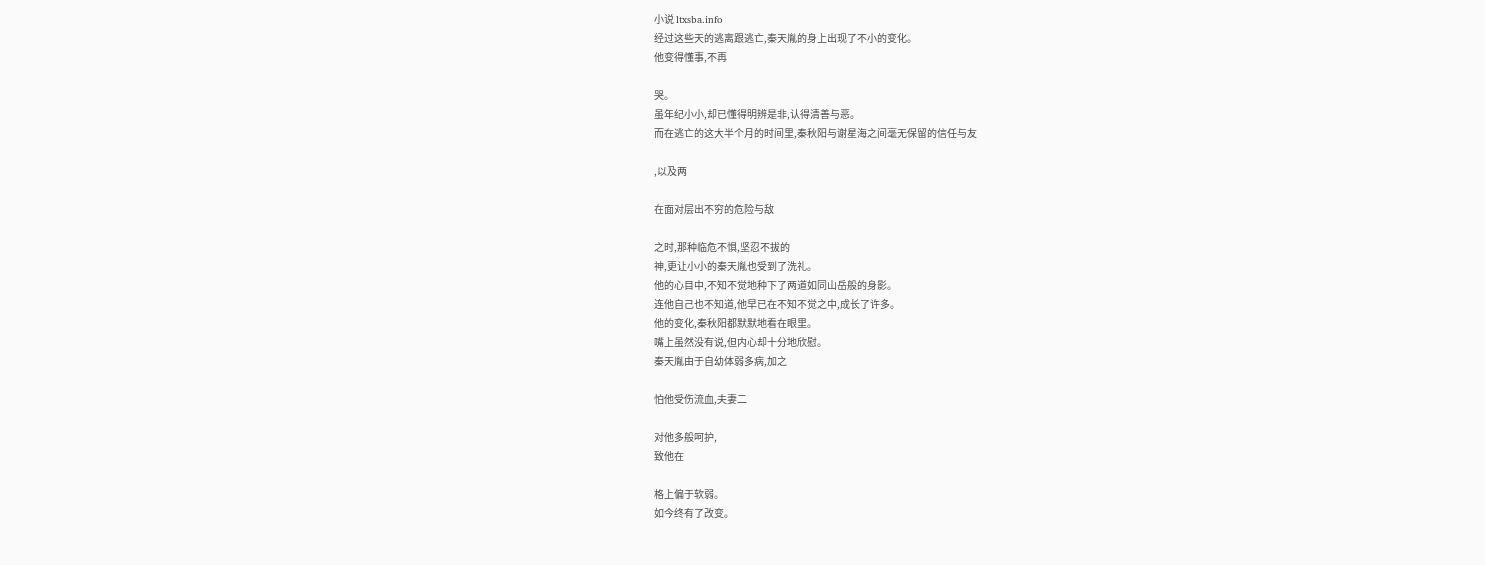小说 ltxsba.info
经过这些天的逃离跟逃亡,秦天胤的身上出现了不小的变化。
他变得懂事,不再

哭。
虽年纪小小,却已懂得明辨是非,认得清善与恶。
而在逃亡的这大半个月的时间里,秦秋阳与谢星海之间毫无保留的信任与友

,以及两

在面对层出不穷的危险与敌

之时,那种临危不惧,坚忍不拔的
神,更让小小的秦天胤也受到了洗礼。
他的心目中,不知不觉地种下了两道如同山岳般的身影。
连他自己也不知道,他早已在不知不觉之中,成长了许多。
他的变化,秦秋阳都默默地看在眼里。
嘴上虽然没有说,但内心却十分地欣慰。
秦天胤由于自幼体弱多病,加之

怕他受伤流血,夫妻二

对他多般呵护,
致他在

格上偏于软弱。
如今终有了改变。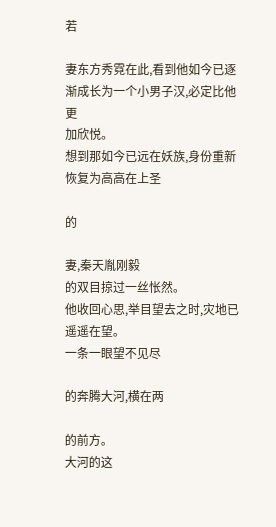若

妻东方秀霓在此,看到他如今已逐渐成长为一个小男子汉,必定比他更
加欣悦。
想到那如今已远在妖族,身份重新恢复为高高在上圣

的

妻,秦天胤刚毅
的双目掠过一丝怅然。
他收回心思,举目望去之时,灾地已遥遥在望。
一条一眼望不见尽

的奔腾大河,横在两

的前方。
大河的这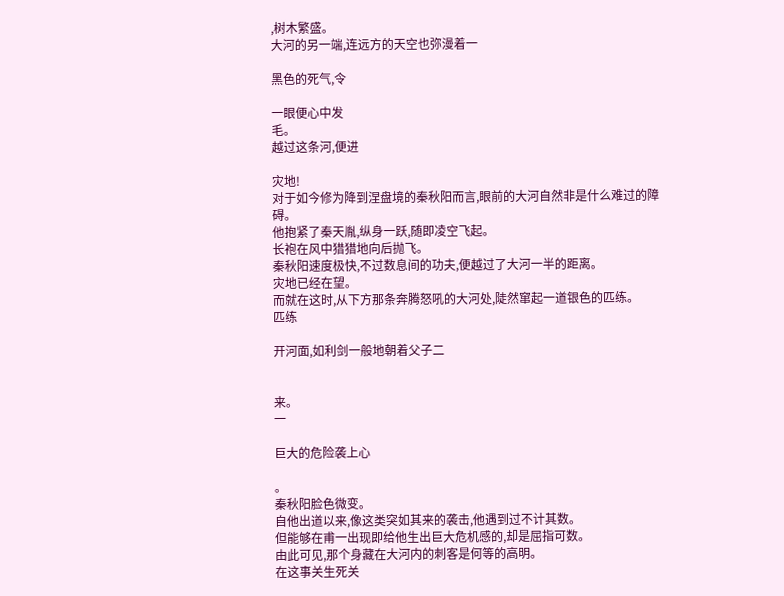,树木繁盛。
大河的另一端,连远方的天空也弥漫着一

黑色的死气,令

一眼便心中发
毛。
越过这条河,便进

灾地!
对于如今修为降到涅盘境的秦秋阳而言,眼前的大河自然非是什么难过的障
碍。
他抱紧了秦天胤,纵身一跃,随即凌空飞起。
长袍在风中猎猎地向后抛飞。
秦秋阳速度极快,不过数息间的功夫,便越过了大河一半的距离。
灾地已经在望。
而就在这时,从下方那条奔腾怒吼的大河处,陡然窜起一道银色的匹练。
匹练

开河面,如利剑一般地朝着父子二


来。
一

巨大的危险袭上心

。
秦秋阳脸色微变。
自他出道以来,像这类突如其来的袭击,他遇到过不计其数。
但能够在甫一出现即给他生出巨大危机感的,却是屈指可数。
由此可见,那个身藏在大河内的刺客是何等的高明。
在这事关生死关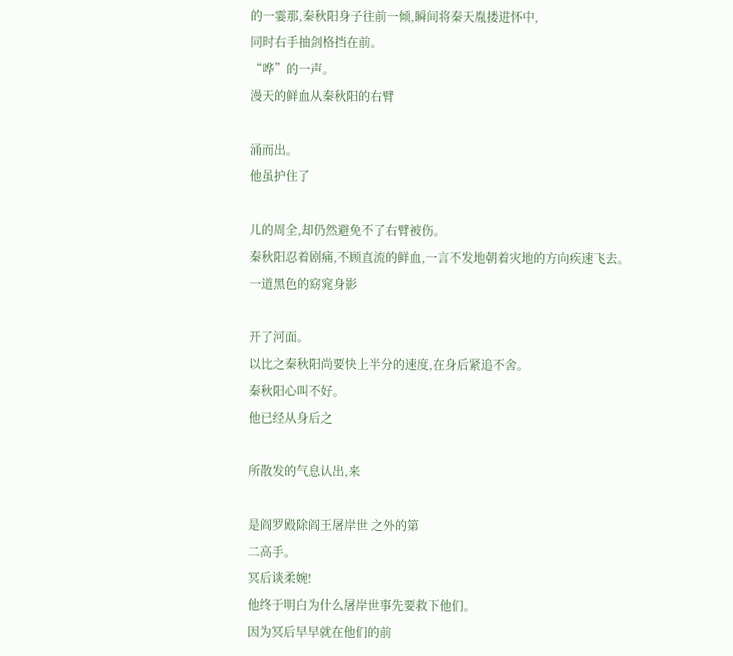的一霎那,秦秋阳身子往前一倾,瞬间将秦天胤搂进怀中,
同时右手抽剑格挡在前。
“哗”的一声。
漫天的鲜血从秦秋阳的右臂

涌而出。
他虽护住了

儿的周全,却仍然避免不了右臂被伤。
秦秋阳忍着剧痛,不顾直流的鲜血,一言不发地朝着灾地的方向疾速飞去。
一道黑色的窈窕身影

开了河面。
以比之秦秋阳尚要快上半分的速度,在身后紧追不舍。
秦秋阳心叫不好。
他已经从身后之

所散发的气息认出,来

是阎罗殿除阎王屠岸世 之外的第
二高手。
冥后谈柔婉!
他终于明白为什么屠岸世事先要救下他们。
因为冥后早早就在他们的前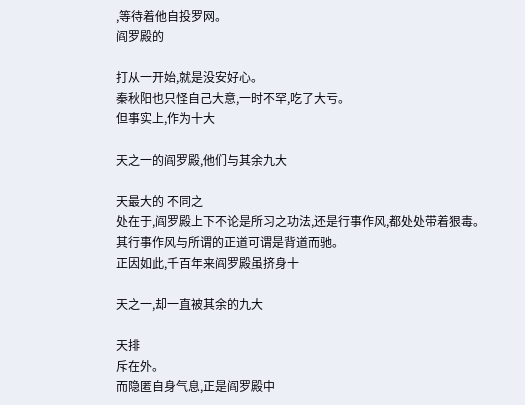,等待着他自投罗网。
阎罗殿的

打从一开始,就是没安好心。
秦秋阳也只怪自己大意,一时不罕,吃了大亏。
但事实上,作为十大

天之一的阎罗殿,他们与其余九大

天最大的 不同之
处在于,阎罗殿上下不论是所习之功法,还是行事作风,都处处带着狠毒。
其行事作风与所谓的正道可谓是背道而驰。
正因如此,千百年来阎罗殿虽挤身十

天之一,却一直被其余的九大

天排
斥在外。
而隐匿自身气息,正是阎罗殿中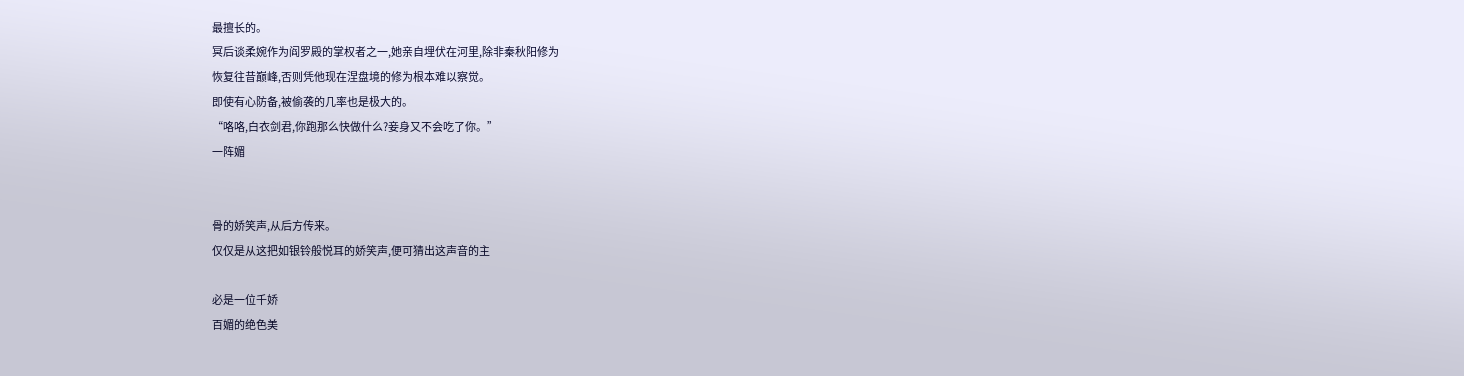最擅长的。
冥后谈柔婉作为阎罗殿的掌权者之一,她亲自埋伏在河里,除非秦秋阳修为
恢复往昔巅峰,否则凭他现在涅盘境的修为根本难以察觉。
即使有心防备,被偷袭的几率也是极大的。
“咯咯,白衣剑君,你跑那么快做什么?妾身又不会吃了你。”
一阵媚


骨的娇笑声,从后方传来。
仅仅是从这把如银铃般悦耳的娇笑声,便可猜出这声音的主

必是一位千娇
百媚的绝色美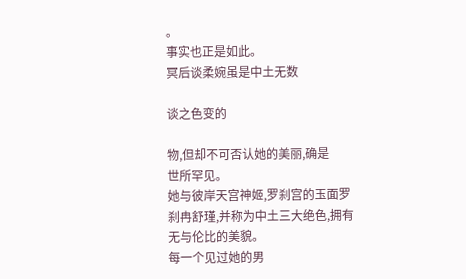。
事实也正是如此。
冥后谈柔婉虽是中土无数

谈之色变的

物,但却不可否认她的美丽,确是
世所罕见。
她与彼岸天宫神姬,罗刹宫的玉面罗刹冉舒瑾,并称为中土三大绝色,拥有
无与伦比的美貌。
每一个见过她的男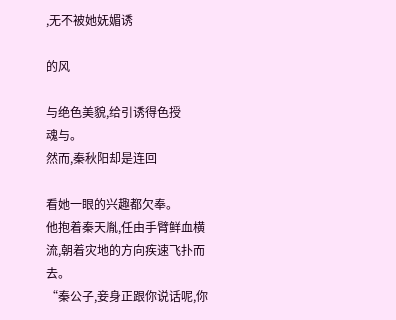,无不被她妩媚诱

的风

与绝色美貌,给引诱得色授
魂与。
然而,秦秋阳却是连回

看她一眼的兴趣都欠奉。
他抱着秦天胤,任由手臂鲜血横流,朝着灾地的方向疾速飞扑而去。
“秦公子,妾身正跟你说话呢,你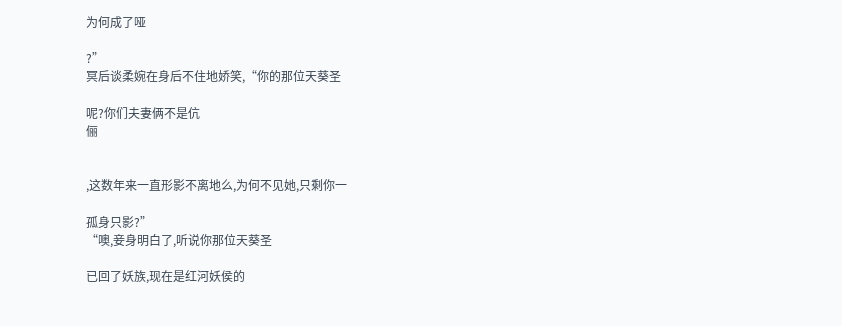为何成了哑

?”
冥后谈柔婉在身后不住地娇笑,“你的那位天葵圣

呢?你们夫妻俩不是伉
俪


,这数年来一直形影不离地么,为何不见她,只剩你一

孤身只影?”
“噢,妾身明白了,听说你那位天葵圣

已回了妖族,现在是红河妖侯的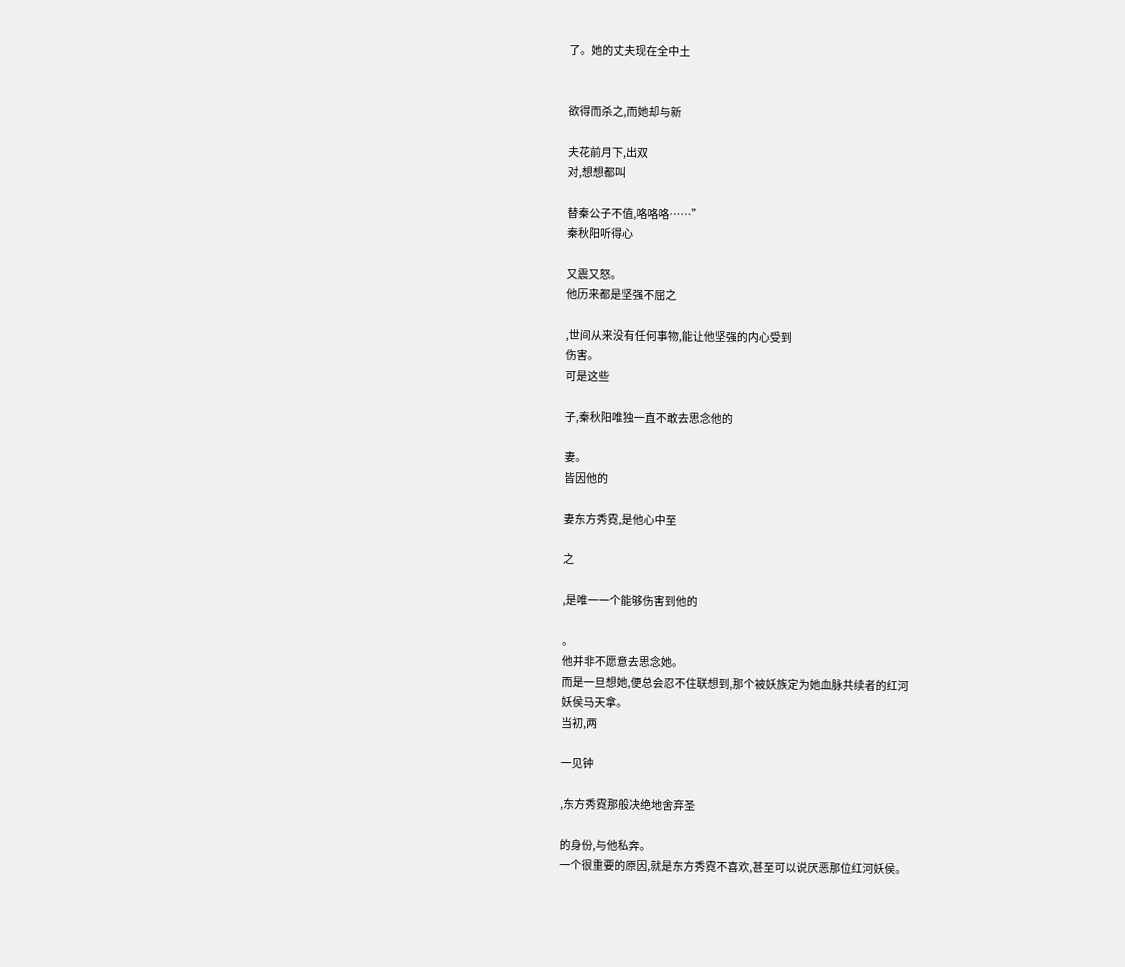了。她的丈夫现在全中土


欲得而杀之,而她却与新

夫花前月下,出双
对,想想都叫

替秦公子不值,咯咯咯……”
秦秋阳听得心

又震又怒。
他历来都是坚强不屈之

,世间从来没有任何事物,能让他坚强的内心受到
伤害。
可是这些

子,秦秋阳唯独一直不敢去思念他的

妻。
皆因他的

妻东方秀霓,是他心中至

之

,是唯一一个能够伤害到他的

。
他并非不愿意去思念她。
而是一旦想她,便总会忍不住联想到,那个被妖族定为她血脉共续者的红河
妖侯马天拿。
当初,两

一见钟

,东方秀霓那般决绝地舍弃圣

的身份,与他私奔。
一个很重要的原因,就是东方秀霓不喜欢,甚至可以说厌恶那位红河妖侯。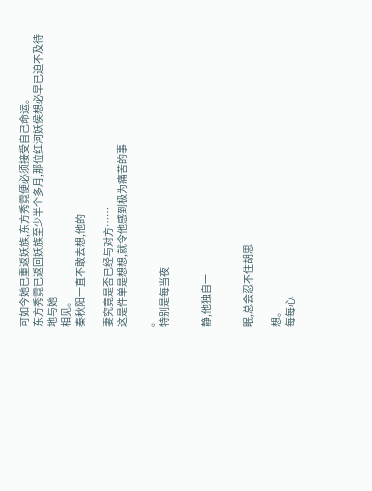可如今她已重返妖族,东方秀霓便必须接受自己命运。
东方秀霓已返回妖族至少半个多月,那位红河妖侯想必早已迫不及待地与她
相见。
秦秋阳一直不敢去想,他的

妻究竟是否已经与对方……
这是件单是想想,就令他感到极为痛苦的事

。
特别是每当夜


静,他独自一


眠,总会忍不住胡思

想。
每每心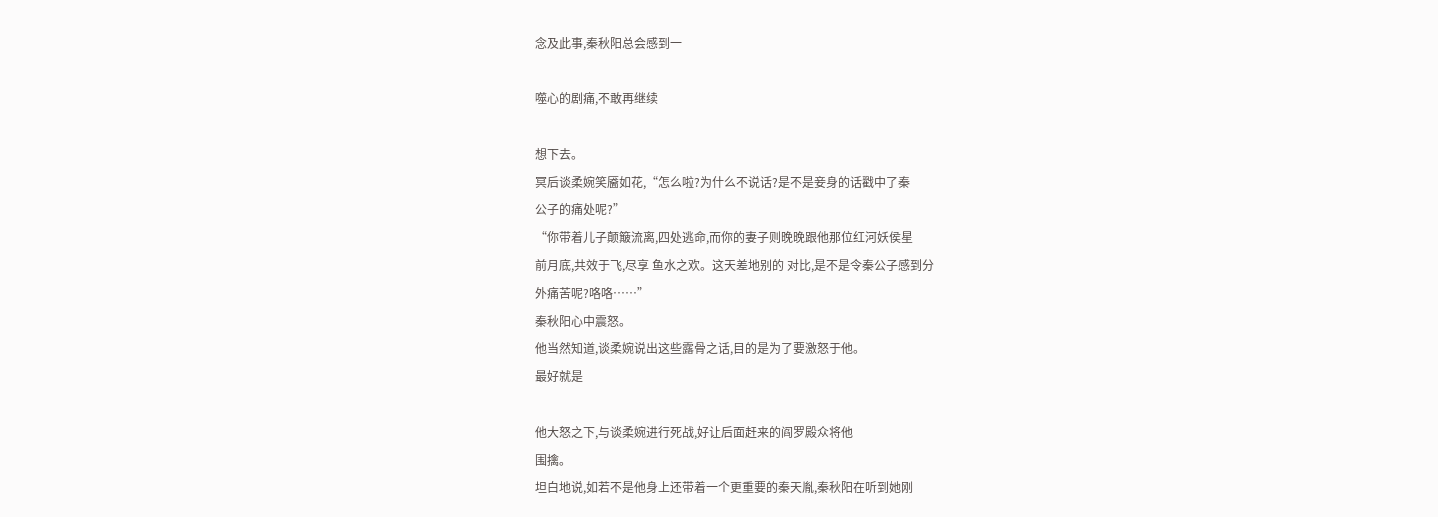念及此事,秦秋阳总会感到一

噬心的剧痛,不敢再继续

想下去。
冥后谈柔婉笑靥如花,“怎么啦?为什么不说话?是不是妾身的话戳中了秦
公子的痛处呢?”
“你带着儿子颠簸流离,四处逃命,而你的妻子则晚晚跟他那位红河妖侯星
前月底,共效于飞,尽享 鱼水之欢。这天差地别的 对比,是不是令秦公子感到分
外痛苦呢?咯咯……”
秦秋阳心中震怒。
他当然知道,谈柔婉说出这些露骨之话,目的是为了要激怒于他。
最好就是

他大怒之下,与谈柔婉进行死战,好让后面赶来的阎罗殿众将他
围擒。
坦白地说,如若不是他身上还带着一个更重要的秦天胤,秦秋阳在听到她刚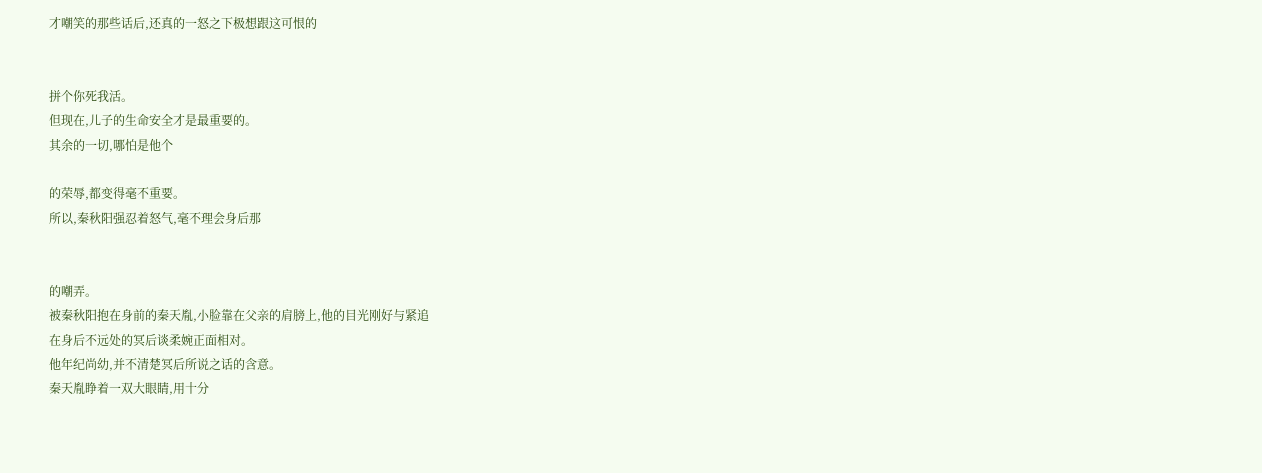才嘲笑的那些话后,还真的一怒之下极想跟这可恨的


拼个你死我活。
但现在,儿子的生命安全才是最重要的。
其余的一切,哪怕是他个

的荣辱,都变得毫不重要。
所以,秦秋阳强忍着怒气,毫不理会身后那


的嘲弄。
被秦秋阳抱在身前的秦天胤,小脸靠在父亲的肩膀上,他的目光刚好与紧追
在身后不远处的冥后谈柔婉正面相对。
他年纪尚幼,并不清楚冥后所说之话的含意。
秦天胤睁着一双大眼睛,用十分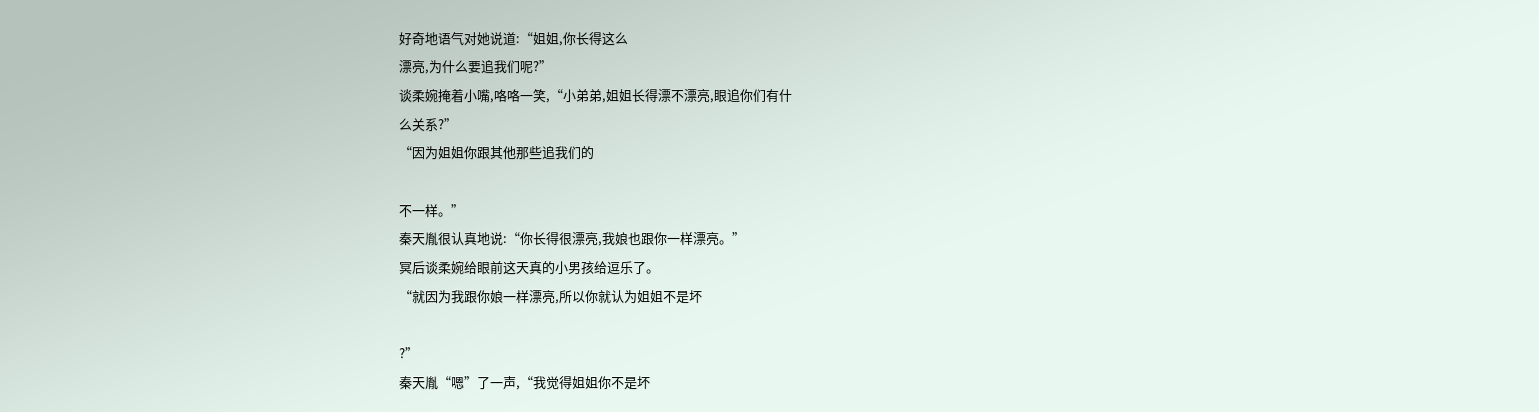好奇地语气对她说道:“姐姐,你长得这么
漂亮,为什么要追我们呢?”
谈柔婉掩着小嘴,咯咯一笑,“小弟弟,姐姐长得漂不漂亮,眼追你们有什
么关系?”
“因为姐姐你跟其他那些追我们的

不一样。”
秦天胤很认真地说:“你长得很漂亮,我娘也跟你一样漂亮。”
冥后谈柔婉给眼前这天真的小男孩给逗乐了。
“就因为我跟你娘一样漂亮,所以你就认为姐姐不是坏

?”
秦天胤“嗯”了一声,“我觉得姐姐你不是坏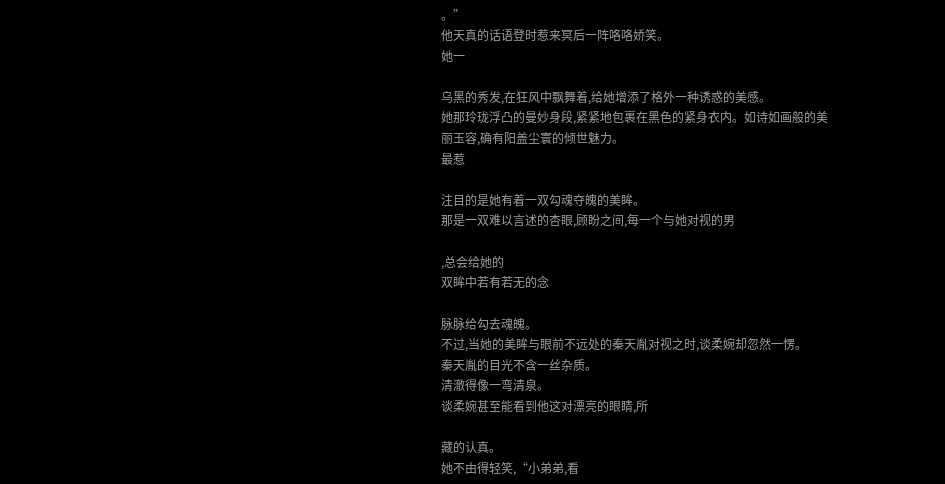。”
他天真的话语登时惹来冥后一阵咯咯娇笑。
她一

乌黑的秀发,在狂风中飘舞着,给她增添了格外一种诱惑的美感。
她那玲珑浮凸的曼妙身段,紧紧地包裹在黑色的紧身衣内。如诗如画般的美
丽玉容,确有阳盖尘寰的倾世魅力。
最惹

注目的是她有着一双勾魂夺魄的美眸。
那是一双难以言述的杏眼,顾盼之间,每一个与她对视的男

,总会给她的
双眸中若有若无的念

脉脉给勾去魂魄。
不过,当她的美眸与眼前不远处的秦天胤对视之时,谈柔婉却忽然一愣。
秦天胤的目光不含一丝杂质。
清澈得像一弯清泉。
谈柔婉甚至能看到他这对漂亮的眼睛,所

藏的认真。
她不由得轻笑,“小弟弟,看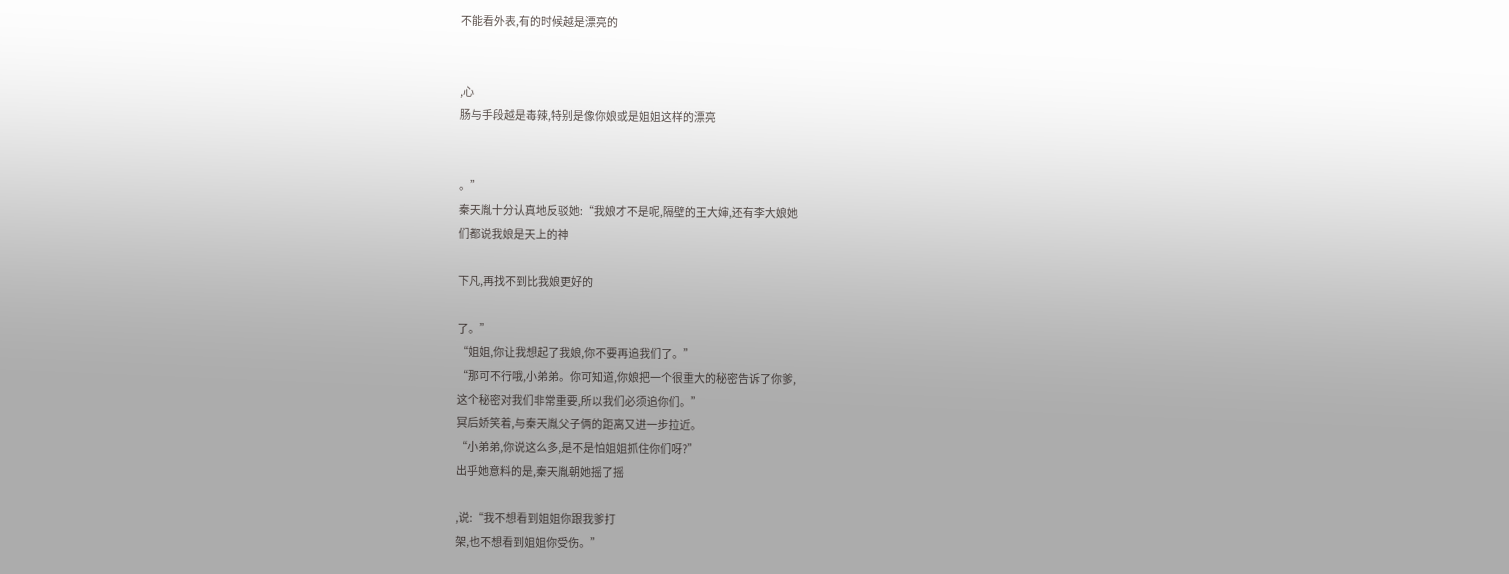不能看外表,有的时候越是漂亮的


,心
肠与手段越是毒辣,特别是像你娘或是姐姐这样的漂亮


。”
秦天胤十分认真地反驳她:“我娘才不是呢,隔壁的王大婶,还有李大娘她
们都说我娘是天上的神

下凡,再找不到比我娘更好的

了。”
“姐姐,你让我想起了我娘,你不要再追我们了。”
“那可不行哦,小弟弟。你可知道,你娘把一个很重大的秘密告诉了你爹,
这个秘密对我们非常重要,所以我们必须追你们。”
冥后娇笑着,与秦天胤父子俩的距离又进一步拉近。
“小弟弟,你说这么多,是不是怕姐姐抓住你们呀?”
出乎她意料的是,秦天胤朝她摇了摇

,说:“我不想看到姐姐你跟我爹打
架,也不想看到姐姐你受伤。”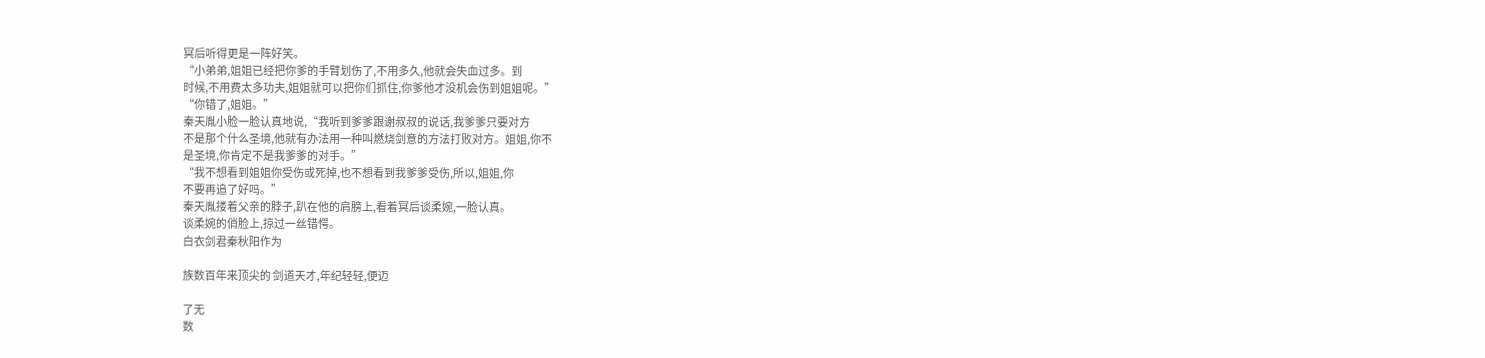冥后听得更是一阵好笑。
“小弟弟,姐姐已经把你爹的手臂划伤了,不用多久,他就会失血过多。到
时候,不用费太多功夫,姐姐就可以把你们抓住,你爹他才没机会伤到姐姐呢。”
“你错了,姐姐。”
秦天胤小脸一脸认真地说,“我听到爹爹跟谢叔叔的说话,我爹爹只要对方
不是那个什么圣境,他就有办法用一种叫燃烧剑意的方法打败对方。姐姐,你不
是圣境,你肯定不是我爹爹的对手。”
“我不想看到姐姐你受伤或死掉,也不想看到我爹爹受伤,所以,姐姐,你
不要再追了好吗。”
秦天胤搂着父亲的脖子,趴在他的肩膀上,看着冥后谈柔婉,一脸认真。
谈柔婉的俏脸上,掠过一丝错愕。
白衣剑君秦秋阳作为

族数百年来顶尖的 剑道天才,年纪轻轻,便迈

了无
数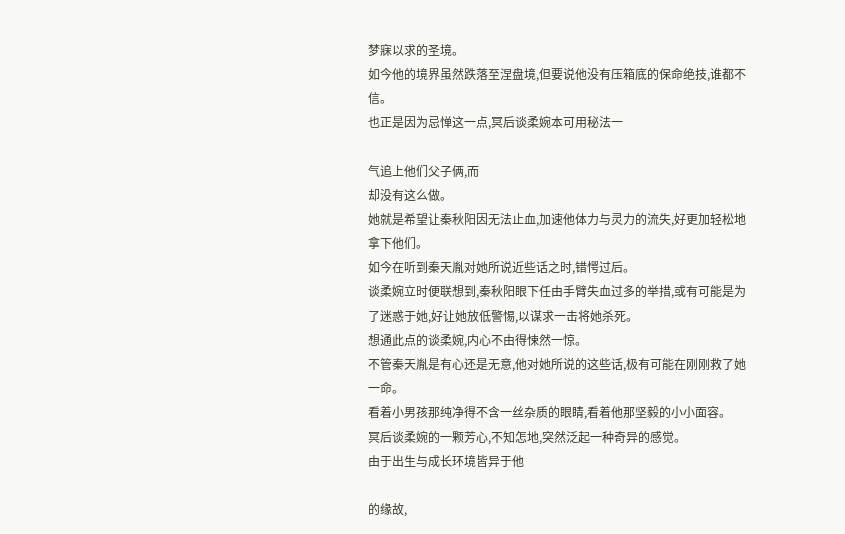梦寐以求的圣境。
如今他的境界虽然跌落至涅盘境,但要说他没有压箱底的保命绝技,谁都不
信。
也正是因为忌惮这一点,冥后谈柔婉本可用秘法一

气追上他们父子俩,而
却没有这么做。
她就是希望让秦秋阳因无法止血,加速他体力与灵力的流失,好更加轻松地
拿下他们。
如今在听到秦天胤对她所说近些话之时,错愕过后。
谈柔婉立时便联想到,秦秋阳眼下任由手臂失血过多的举措,或有可能是为
了迷惑于她,好让她放低警惕,以谋求一击将她杀死。
想通此点的谈柔婉,内心不由得悚然一惊。
不管秦天胤是有心还是无意,他对她所说的这些话,极有可能在刚刚救了她
一命。
看着小男孩那纯净得不含一丝杂质的眼睛,看着他那坚毅的小小面容。
冥后谈柔婉的一颗芳心,不知怎地,突然泛起一种奇异的感觉。
由于出生与成长环境皆异于他

的缘故,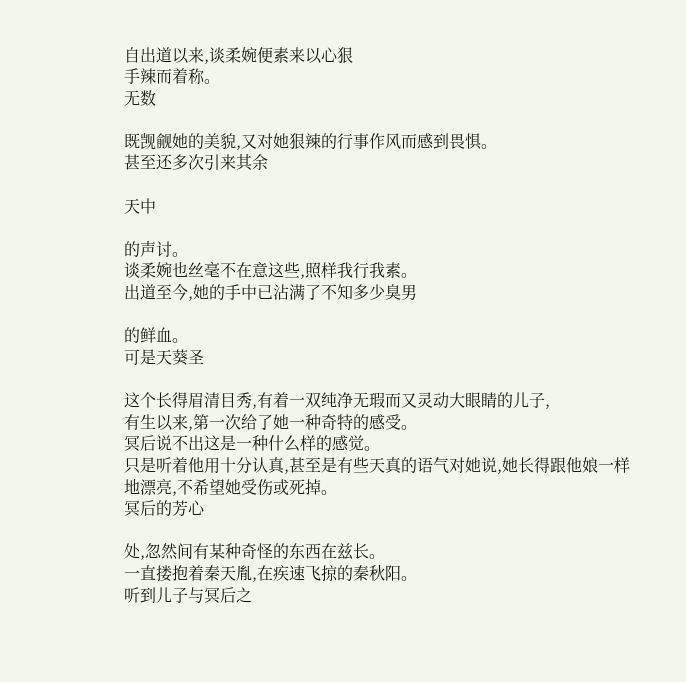自出道以来,谈柔婉便素来以心狠
手辣而着称。
无数

既觊觎她的美貌,又对她狠辣的行事作风而感到畏惧。
甚至还多次引来其余

天中

的声讨。
谈柔婉也丝毫不在意这些,照样我行我素。
出道至今,她的手中已沾满了不知多少臭男

的鲜血。
可是天葵圣

这个长得眉清目秀,有着一双纯净无瑕而又灵动大眼睛的儿子,
有生以来,第一次给了她一种奇特的感受。
冥后说不出这是一种什么样的感觉。
只是听着他用十分认真,甚至是有些天真的语气对她说,她长得跟他娘一样
地漂亮,不希望她受伤或死掉。
冥后的芳心

处,忽然间有某种奇怪的东西在兹长。
一直搂抱着秦天胤,在疾速飞掠的秦秋阳。
听到儿子与冥后之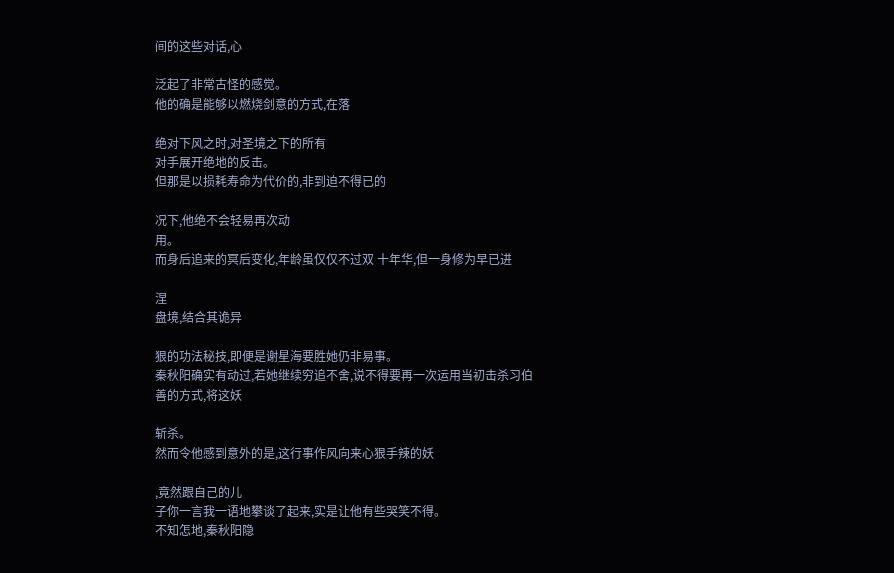间的这些对话,心

泛起了非常古怪的感觉。
他的确是能够以燃烧剑意的方式,在落

绝对下风之时,对圣境之下的所有
对手展开绝地的反击。
但那是以损耗寿命为代价的,非到迫不得已的

况下,他绝不会轻易再次动
用。
而身后追来的冥后变化,年龄虽仅仅不过双 十年华,但一身修为早已进

涅
盘境,结合其诡异

狠的功法秘技,即便是谢星海要胜她仍非易事。
秦秋阳确实有动过,若她继续穷追不舍,说不得要再一次运用当初击杀习伯
善的方式,将这妖

斩杀。
然而令他感到意外的是,这行事作风向来心狠手辣的妖

,竟然跟自己的儿
子你一言我一语地攀谈了起来,实是让他有些哭笑不得。
不知怎地,秦秋阳隐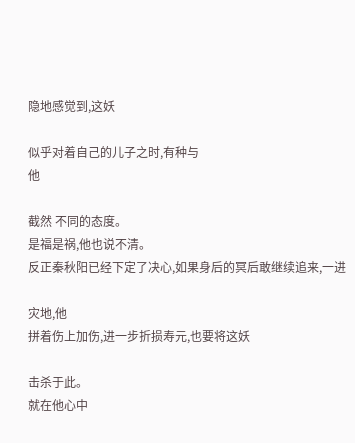隐地感觉到,这妖

似乎对着自己的儿子之时,有种与
他

截然 不同的态度。
是福是祸,他也说不清。
反正秦秋阳已经下定了决心,如果身后的冥后敢继续追来,一进

灾地,他
拼着伤上加伤,进一步折损寿元,也要将这妖

击杀于此。
就在他心中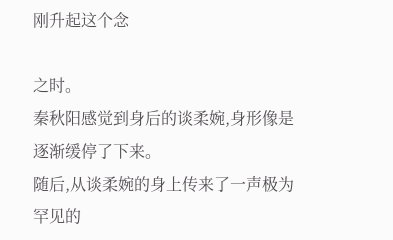刚升起这个念

之时。
秦秋阳感觉到身后的谈柔婉,身形像是逐渐缓停了下来。
随后,从谈柔婉的身上传来了一声极为罕见的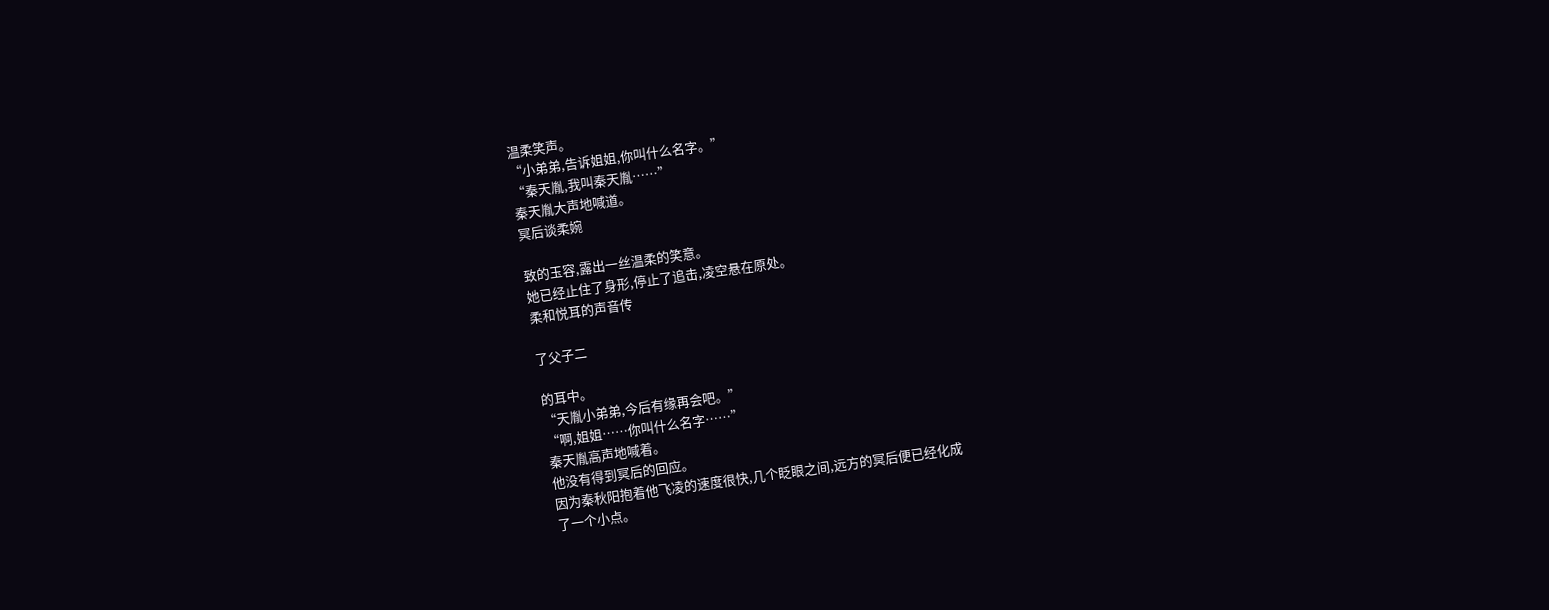温柔笑声。
“小弟弟,告诉姐姐,你叫什么名字。”
“秦天胤,我叫秦天胤……”
秦天胤大声地喊道。
冥后谈柔婉

致的玉容,露出一丝温柔的笑意。
她已经止住了身形,停止了追击,凌空悬在原处。
柔和悦耳的声音传

了父子二

的耳中。
“天胤小弟弟,今后有缘再会吧。”
“啊,姐姐……你叫什么名字……”
秦天胤高声地喊着。
他没有得到冥后的回应。
因为秦秋阳抱着他飞凌的速度很快,几个眨眼之间,远方的冥后便已经化成
了一个小点。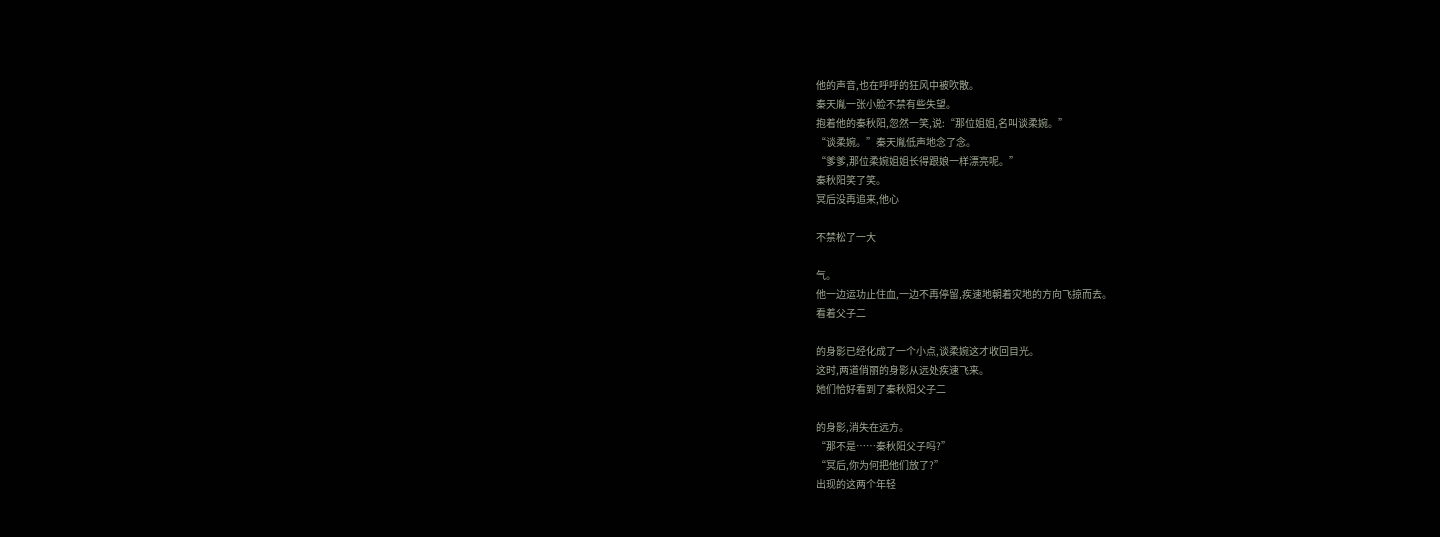他的声音,也在呼呼的狂风中被吹散。
秦天胤一张小脸不禁有些失望。
抱着他的秦秋阳,忽然一笑,说:“那位姐姐,名叫谈柔婉。”
“谈柔婉。”秦天胤低声地念了念。
“爹爹,那位柔婉姐姐长得跟娘一样漂亮呢。”
秦秋阳笑了笑。
冥后没再追来,他心

不禁松了一大

气。
他一边运功止住血,一边不再停留,疾速地朝着灾地的方向飞掠而去。
看着父子二

的身影已经化成了一个小点,谈柔婉这才收回目光。
这时,两道俏丽的身影从远处疾速飞来。
她们恰好看到了秦秋阳父子二

的身影,消失在远方。
“那不是……秦秋阳父子吗?”
“冥后,你为何把他们放了?”
出现的这两个年轻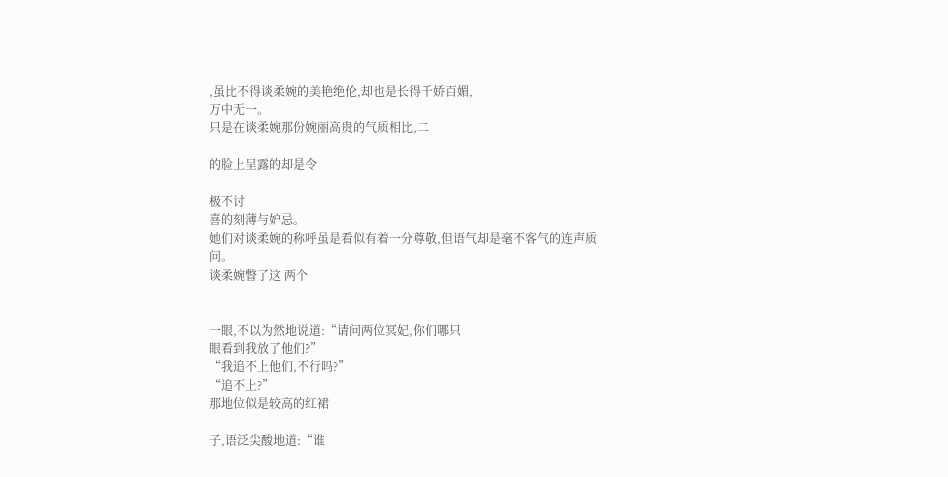,虽比不得谈柔婉的美艳绝伦,却也是长得千娇百媚,
万中无一。
只是在谈柔婉那份婉丽高贵的气质相比,二

的脸上呈露的却是令

极不讨
喜的刻薄与妒忌。
她们对谈柔婉的称呼虽是看似有着一分尊敬,但语气却是毫不客气的连声质
问。
谈柔婉瞥了这 两个


一眼,不以为然地说道:“请问两位冥妃,你们哪只
眼看到我放了他们?”
“我追不上他们,不行吗?”
“追不上?”
那地位似是较高的红裙

子,语泛尖酸地道:“谁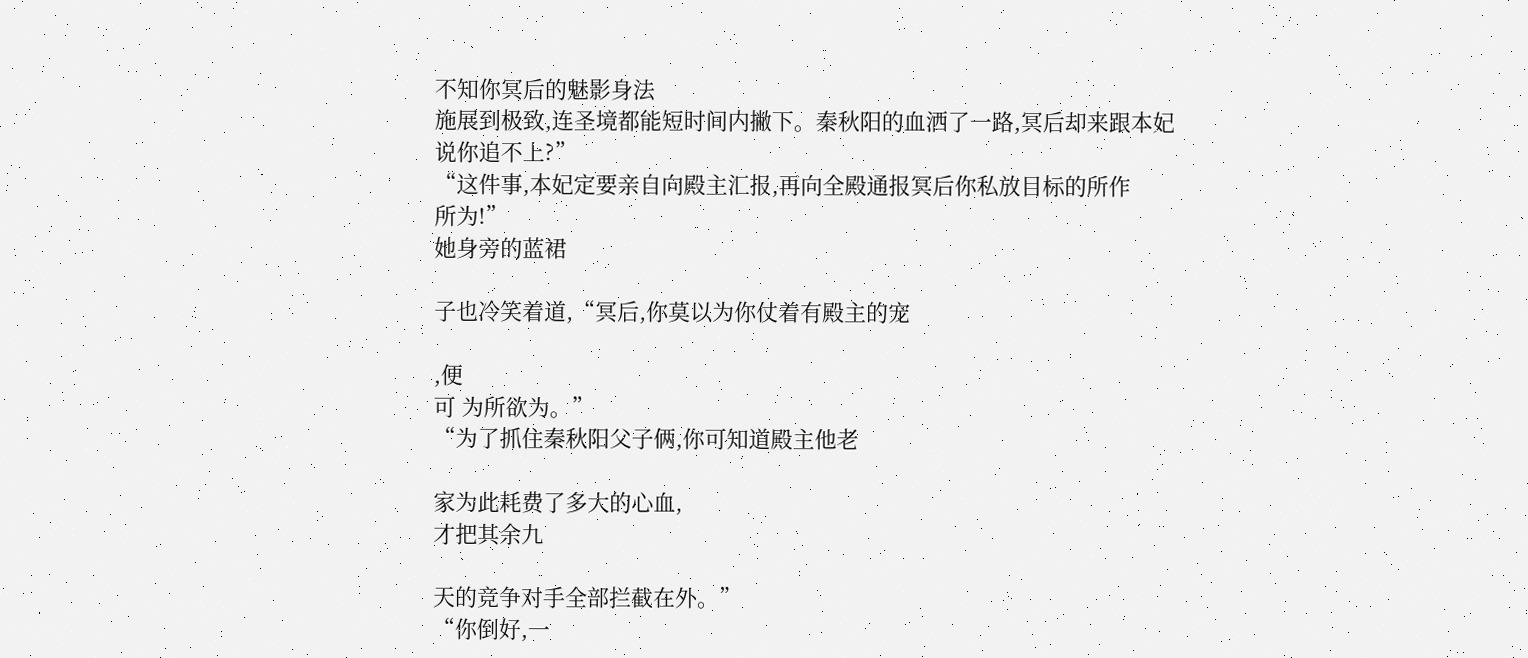不知你冥后的魅影身法
施展到极致,连圣境都能短时间内撇下。秦秋阳的血洒了一路,冥后却来跟本妃
说你追不上?”
“这件事,本妃定要亲自向殿主汇报,再向全殿通报冥后你私放目标的所作
所为!”
她身旁的蓝裙

子也冷笑着道,“冥后,你莫以为你仗着有殿主的宠

,便
可 为所欲为。”
“为了抓住秦秋阳父子俩,你可知道殿主他老

家为此耗费了多大的心血,
才把其余九

天的竞争对手全部拦截在外。”
“你倒好,一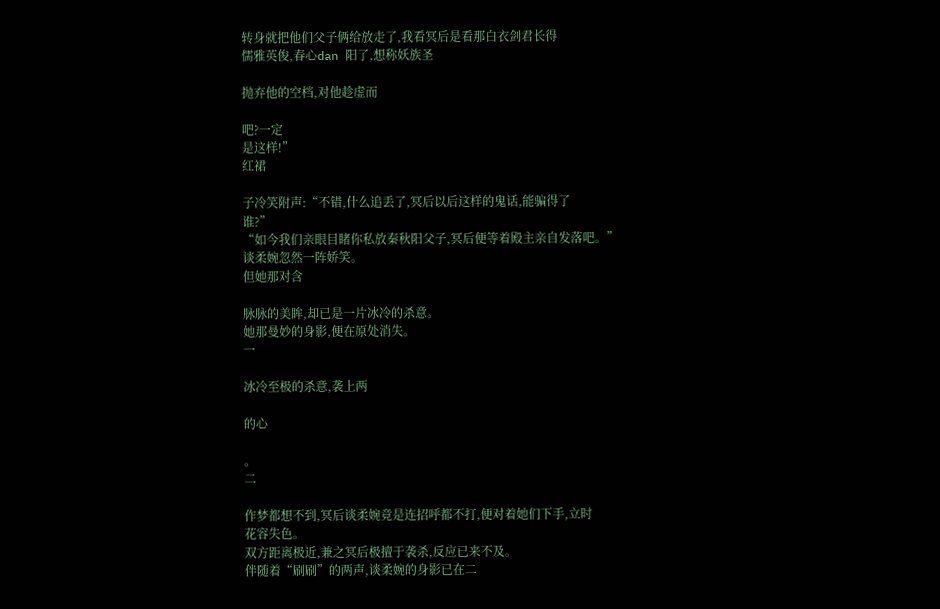转身就把他们父子俩给放走了,我看冥后是看那白衣剑君长得
儒雅英俊,春心dan 阳了,想称妖族圣

抛弃他的空档,对他趁虚而

吧?一定
是这样!”
红裙

子冷笑附声:“不错,什么追丢了,冥后以后这样的鬼话,能骗得了
谁?”
“如今我们亲眼目睹你私放秦秋阳父子,冥后便等着殿主亲自发落吧。”
谈柔婉忽然一阵娇笑。
但她那对含

脉脉的美眸,却已是一片冰冷的杀意。
她那曼妙的身影,便在原处消失。
一

冰冷至极的杀意,袭上两

的心

。
二

作梦都想不到,冥后谈柔婉竟是连招呼都不打,便对着她们下手,立时
花容失色。
双方距离极近,兼之冥后极擅于袭杀,反应已来不及。
伴随着“刷刷”的两声,谈柔婉的身影已在二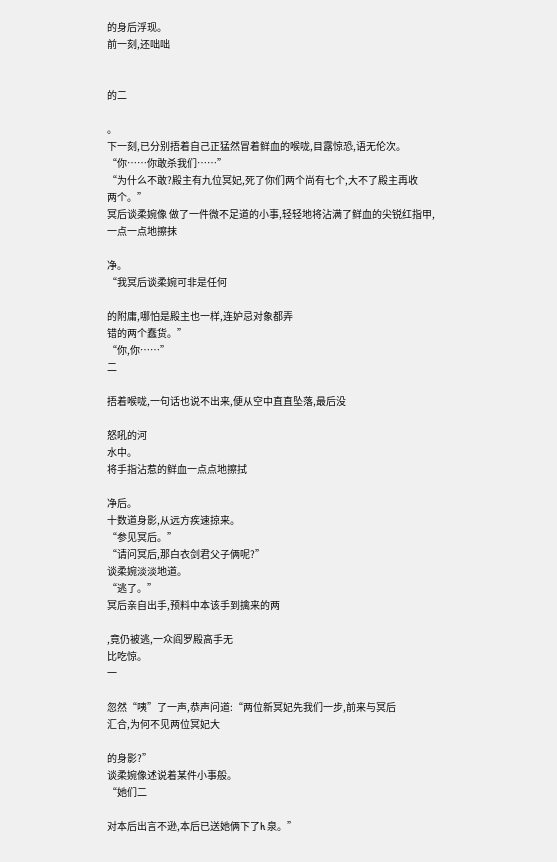的身后浮现。
前一刻,还咄咄


的二

。
下一刻,已分别捂着自己正猛然冒着鲜血的喉咙,目露惊恐,语无伦次。
“你……你敢杀我们……”
“为什么不敢?殿主有九位冥妃,死了你们两个尚有七个,大不了殿主再收
两个。”
冥后谈柔婉像 做了一件微不足道的小事,轻轻地将沾满了鲜血的尖锐红指甲,
一点一点地擦抹

净。
“我冥后谈柔婉可非是任何

的附庸,哪怕是殿主也一样,连妒忌对象都弄
错的两个蠢货。”
“你,你……”
二

捂着喉咙,一句话也说不出来,便从空中直直坠落,最后没

怒吼的河
水中。
将手指沾惹的鲜血一点点地擦拭

净后。
十数道身影,从远方疾速掠来。
“参见冥后。”
“请问冥后,那白衣剑君父子俩呢?”
谈柔婉淡淡地道。
“逃了。”
冥后亲自出手,预料中本该手到擒来的两

,竟仍被逃,一众阎罗殿高手无
比吃惊。
一

忽然“咦”了一声,恭声问道:“两位新冥妃先我们一步,前来与冥后
汇合,为何不见两位冥妃大

的身影?”
谈柔婉像述说着某件小事般。
“她们二

对本后出言不逊,本后已送她俩下了h 泉。”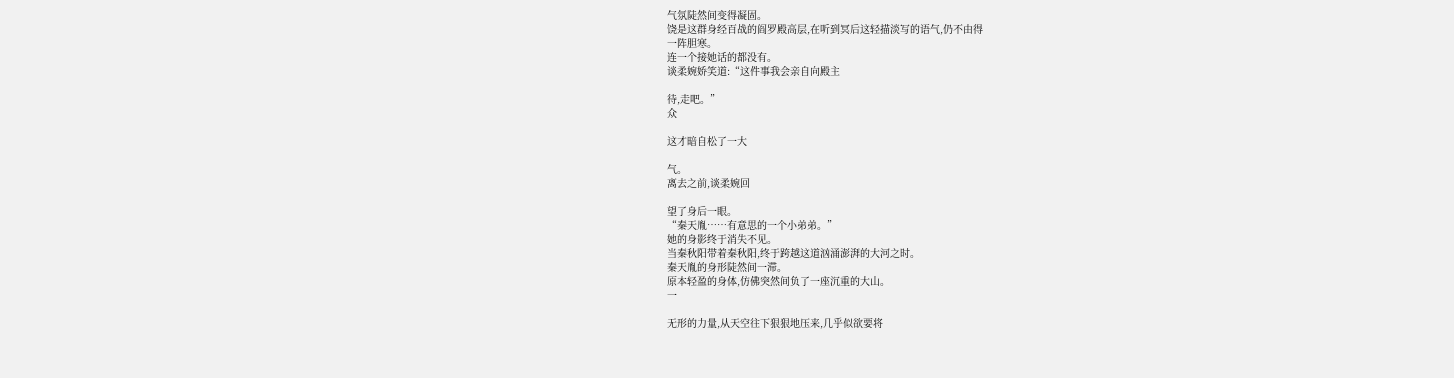气氛陡然间变得凝固。
饶是这群身经百战的阎罗殿高层,在听到冥后这轻描淡写的语气,仍不由得
一阵胆寒。
连一个接她话的都没有。
谈柔婉娇笑道:“这件事我会亲自向殿主

待,走吧。”
众

这才暗自松了一大

气。
离去之前,谈柔婉回

望了身后一眼。
“秦天胤……有意思的一个小弟弟。”
她的身影终于消失不见。
当秦秋阳带着秦秋阳,终于跨越这道汹涌澎湃的大河之时。
秦天胤的身形陡然间一滞。
原本轻盈的身体,仿佛突然间负了一座沉重的大山。
一

无形的力量,从天空往下狠狠地压来,几乎似欲要将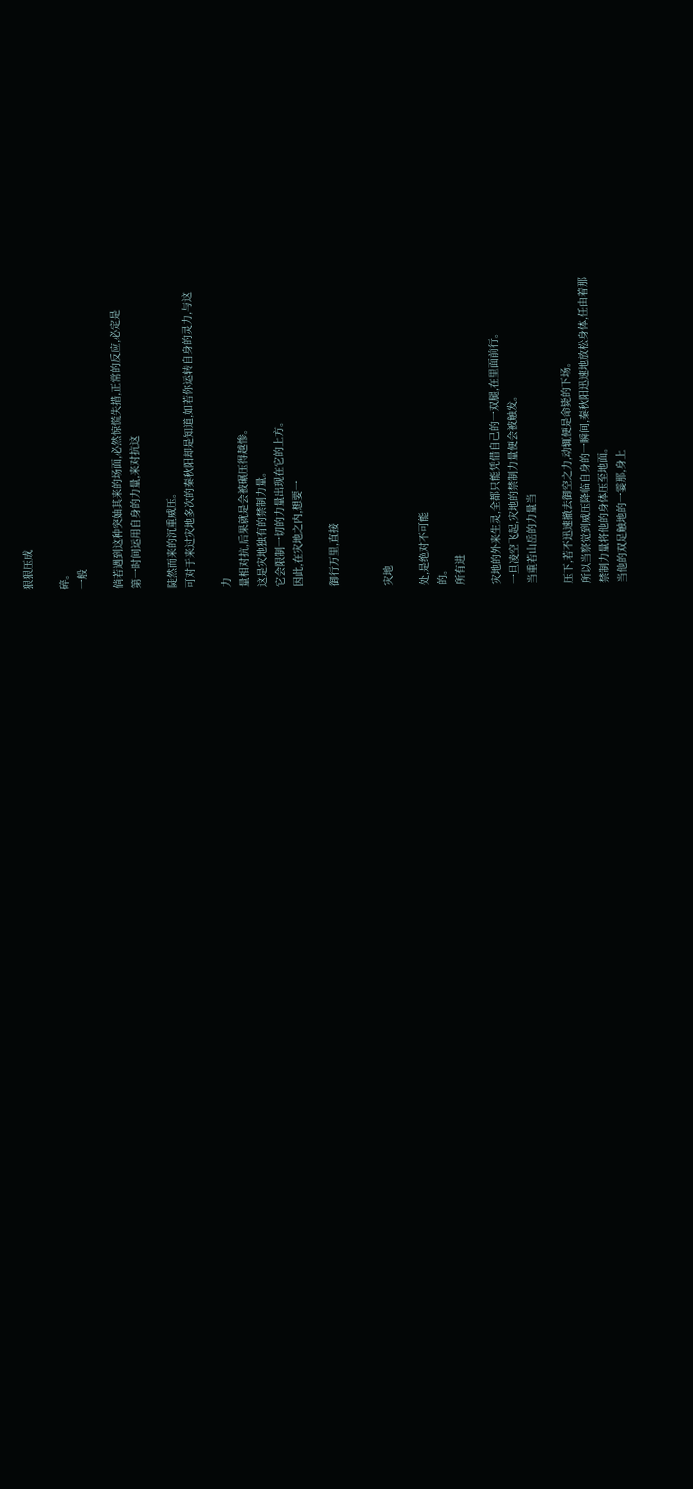狠狠压成

碎。
一般

倘若遇到这种突妯其来的场面,必然惊慌失措,正常的反应,必定是
第一时间运用自身的力量,来对抗这

陡然而来的沉重威压。
可对于来过灾地多次的秦秋阳却是知道,如若你运转自身的灵力,与这

力
量相对抗,后果就是会被碾压得越惨。
这是灾地独有的禁制力量。
它会限制一切的力量出现在它的上方。
因此,在灾地之内,想要一

御行万里,直接


灾地

处,是绝对不可能
的。
所有进

灾地的外来生灵,全都只能凭借自己的一双腿,在里面前行。
一旦凌空飞起,灾地的禁制力量便会被触发。
当重若山岳的力量当

压下,若不迅速撤去御空之力,动辄便是命毙的下场。
所以当察觉到威压降临自身的一瞬间,秦秋阳迅速地放松身体,任由着那
禁制力量将他的身体压至地面。
当他的双足触地的一霎那,身上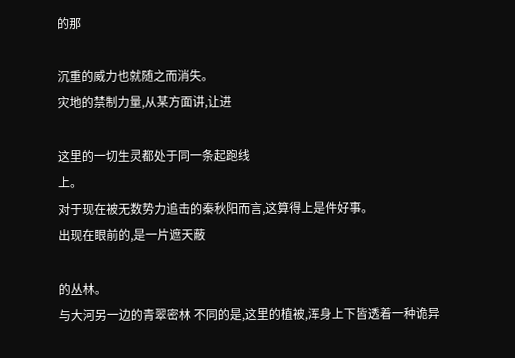的那

沉重的威力也就随之而消失。
灾地的禁制力量,从某方面讲,让进

这里的一切生灵都处于同一条起跑线
上。
对于现在被无数势力追击的秦秋阳而言,这算得上是件好事。
出现在眼前的,是一片遮天蔽

的丛林。
与大河另一边的青翠密林 不同的是,这里的植被,浑身上下皆透着一种诡异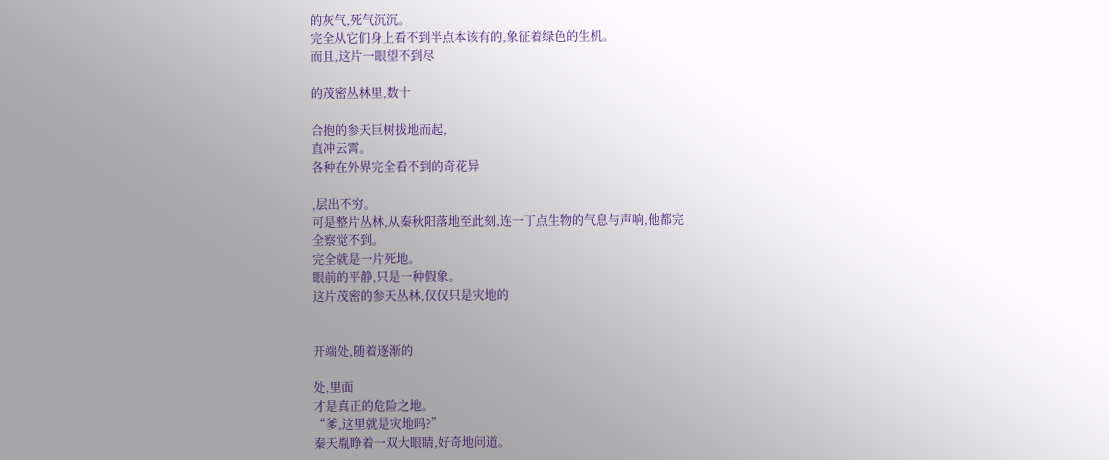的灰气,死气沉沉。
完全从它们身上看不到半点本该有的,象征着绿色的生机。
而且,这片一眼望不到尽

的茂密丛林里,数十

合抱的参天巨树拔地而起,
直冲云霄。
各种在外界完全看不到的奇花异

,层出不穷。
可是整片丛林,从秦秋阳落地至此刻,连一丁点生物的气息与声响,他都完
全察觉不到。
完全就是一片死地。
眼前的平静,只是一种假象。
这片茂密的参天丛林,仅仅只是灾地的


开端处,随着逐渐的

处,里面
才是真正的危险之地。
“爹,这里就是灾地吗?”
秦天胤睁着一双大眼睛,好奇地问道。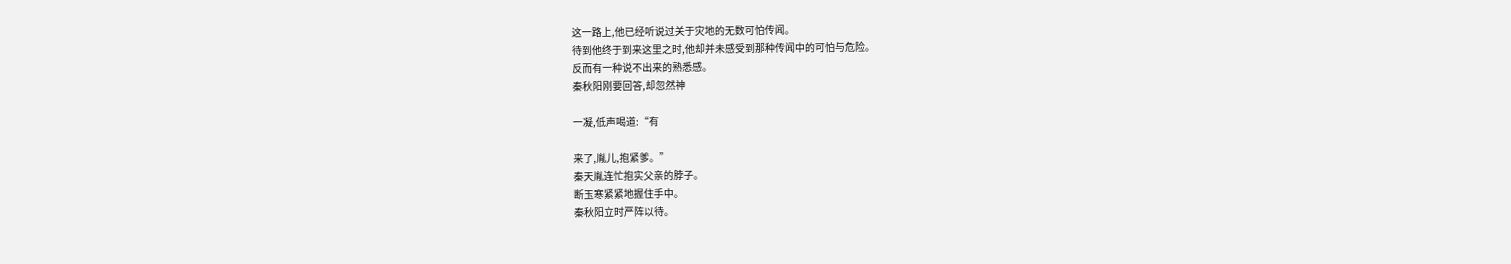这一路上,他已经听说过关于灾地的无数可怕传闻。
待到他终于到来这里之时,他却并未感受到那种传闻中的可怕与危险。
反而有一种说不出来的熟悉感。
秦秋阳刚要回答,却忽然神

一凝,低声喝道:“有

来了,胤儿,抱紧爹。”
秦天胤连忙抱实父亲的脖子。
断玉寒紧紧地握住手中。
秦秋阳立时严阵以待。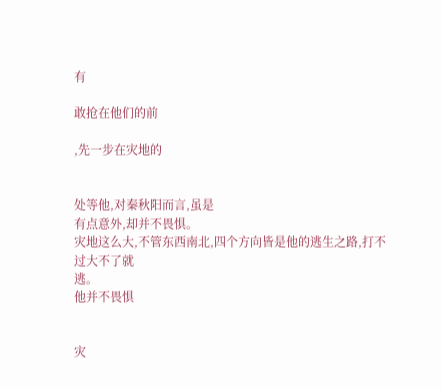有

敢抢在他们的前

,先一步在灾地的


处等他,对秦秋阳而言,虽是
有点意外,却并不畏惧。
灾地这么大,不管东西南北,四个方向皆是他的逃生之路,打不过大不了就
逃。
他并不畏惧


灾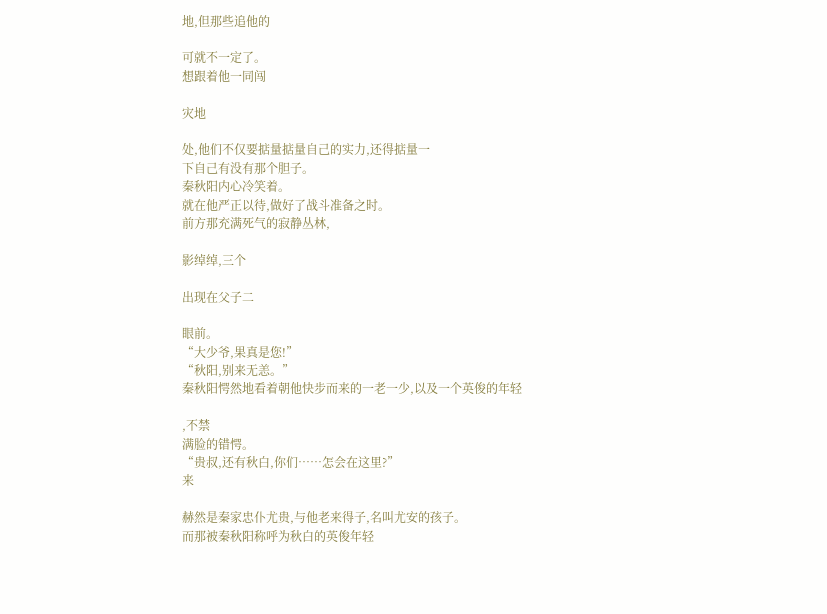地,但那些追他的

可就不一定了。
想跟着他一同闯

灾地

处,他们不仅要掂量掂量自己的实力,还得掂量一
下自己有没有那个胆子。
秦秋阳内心冷笑着。
就在他严正以待,做好了战斗准备之时。
前方那充满死气的寂静丛林,

影绰绰,三个

出现在父子二

眼前。
“大少爷,果真是您!”
“秋阳,别来无恙。”
秦秋阳愕然地看着朝他快步而来的一老一少,以及一个英俊的年轻

,不禁
满脸的错愕。
“贵叔,还有秋白,你们……怎会在这里?”
来

赫然是秦家忠仆尤贵,与他老来得子,名叫尤安的孩子。
而那被秦秋阳称呼为秋白的英俊年轻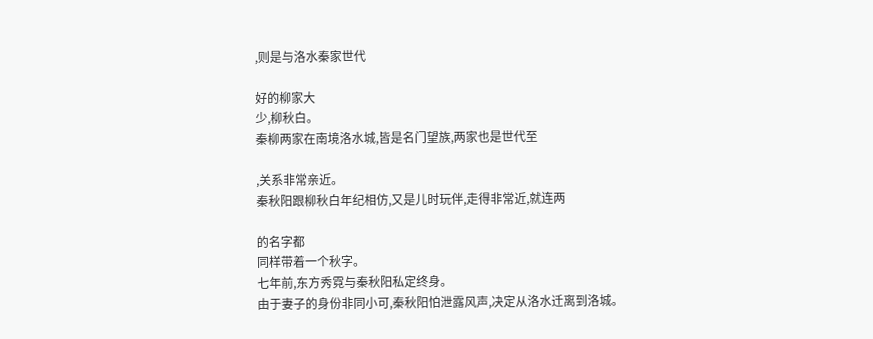,则是与洛水秦家世代

好的柳家大
少,柳秋白。
秦柳两家在南境洛水城,皆是名门望族,两家也是世代至

,关系非常亲近。
秦秋阳跟柳秋白年纪相仿,又是儿时玩伴,走得非常近,就连两

的名字都
同样带着一个秋字。
七年前,东方秀霓与秦秋阳私定终身。
由于妻子的身份非同小可,秦秋阳怕泄露风声,决定从洛水迁离到洛城。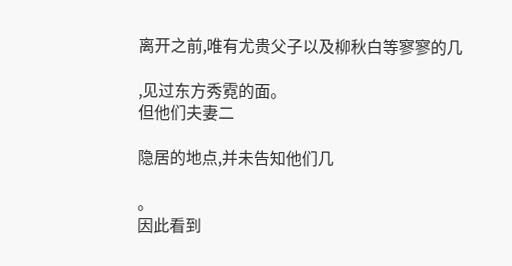离开之前,唯有尤贵父子以及柳秋白等寥寥的几

,见过东方秀霓的面。
但他们夫妻二

隐居的地点,并未告知他们几

。
因此看到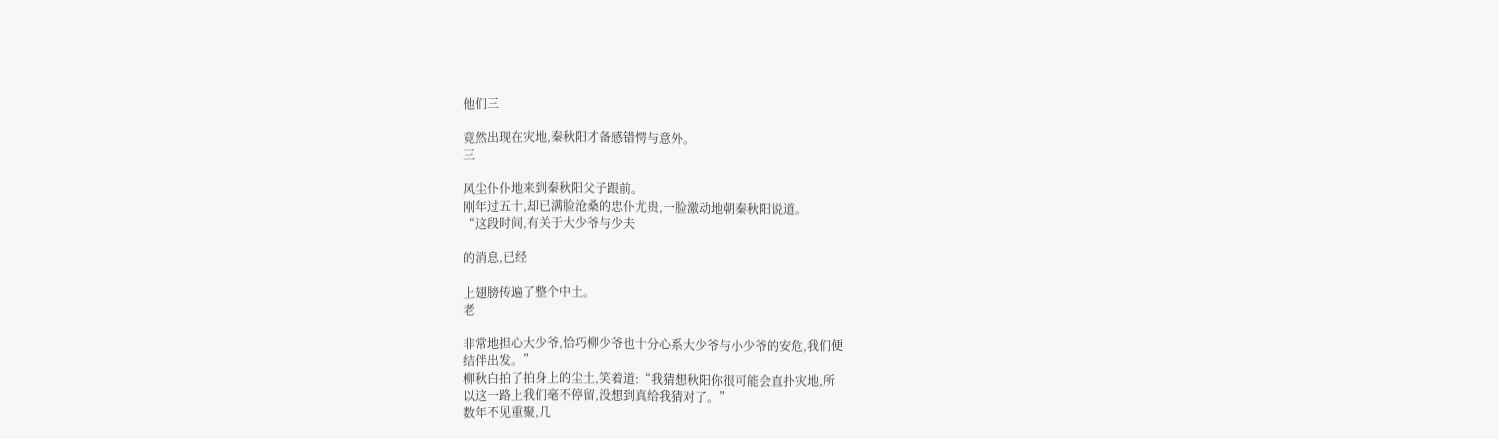他们三

竟然出现在灾地,秦秋阳才备感错愕与意外。
三

风尘仆仆地来到秦秋阳父子跟前。
刚年过五十,却已满脸沧桑的忠仆尤贵,一脸激动地朝秦秋阳说道。
“这段时间,有关于大少爷与少夫

的消息,已经

上翅膀传遍了整个中土。
老

非常地担心大少爷,恰巧柳少爷也十分心系大少爷与小少爷的安危,我们便
结伴出发。”
柳秋白拍了拍身上的尘土,笑着道:“我猜想秋阳你很可能会直扑灾地,所
以这一路上我们毫不停留,没想到真给我猜对了。”
数年不见重聚,几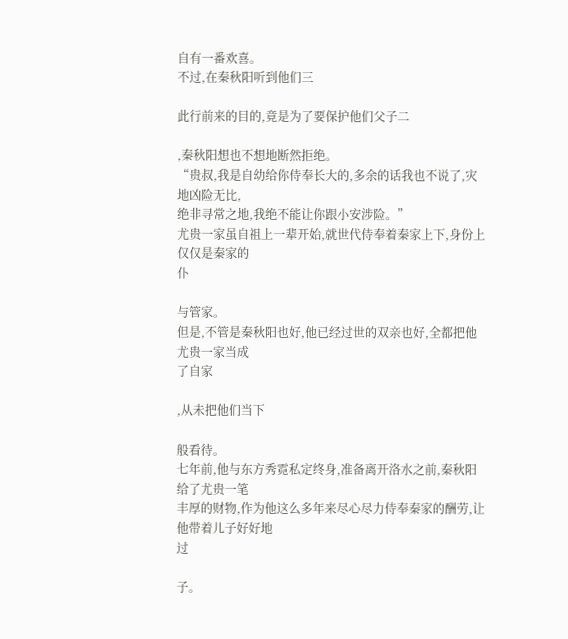自有一番欢喜。
不过,在秦秋阳听到他们三

此行前来的目的,竟是为了要保护他们父子二

,秦秋阳想也不想地断然拒绝。
“贵叔,我是自幼给你侍奉长大的,多余的话我也不说了,灾地凶险无比,
绝非寻常之地,我绝不能让你跟小安涉险。”
尤贵一家虽自祖上一辈开始,就世代侍奉着秦家上下,身份上仅仅是秦家的
仆

与管家。
但是,不管是秦秋阳也好,他已经过世的双亲也好,全都把他尤贵一家当成
了自家

,从未把他们当下

般看待。
七年前,他与东方秀霓私定终身,准备离开洛水之前,秦秋阳给了尤贵一笔
丰厚的财物,作为他这么多年来尽心尽力侍奉秦家的酬劳,让他带着儿子好好地
过

子。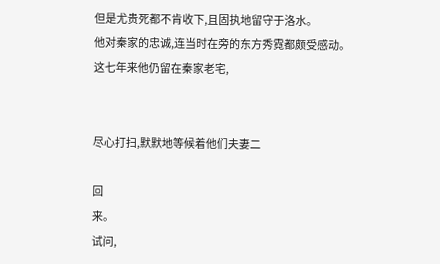但是尤贵死都不肯收下,且固执地留守于洛水。
他对秦家的忠诚,连当时在旁的东方秀霓都颇受感动。
这七年来他仍留在秦家老宅,


尽心打扫,默默地等候着他们夫妻二

回
来。
试问,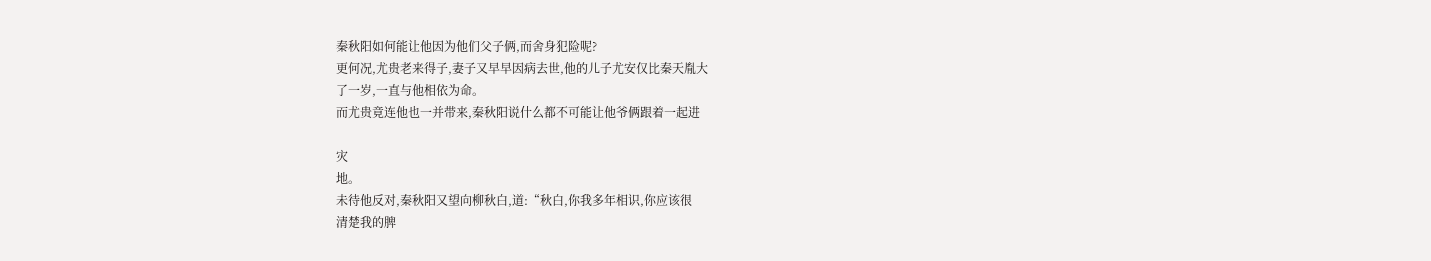秦秋阳如何能让他因为他们父子俩,而舍身犯险呢?
更何况,尤贵老来得子,妻子又早早因病去世,他的儿子尤安仅比秦天胤大
了一岁,一直与他相依为命。
而尤贵竟连他也一并带来,秦秋阳说什么都不可能让他爷俩跟着一起进

灾
地。
未待他反对,秦秋阳又望向柳秋白,道:“秋白,你我多年相识,你应该很
清楚我的脾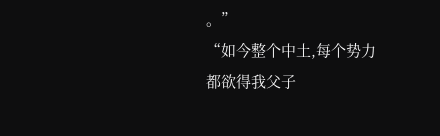。”
“如今整个中土,每个势力都欲得我父子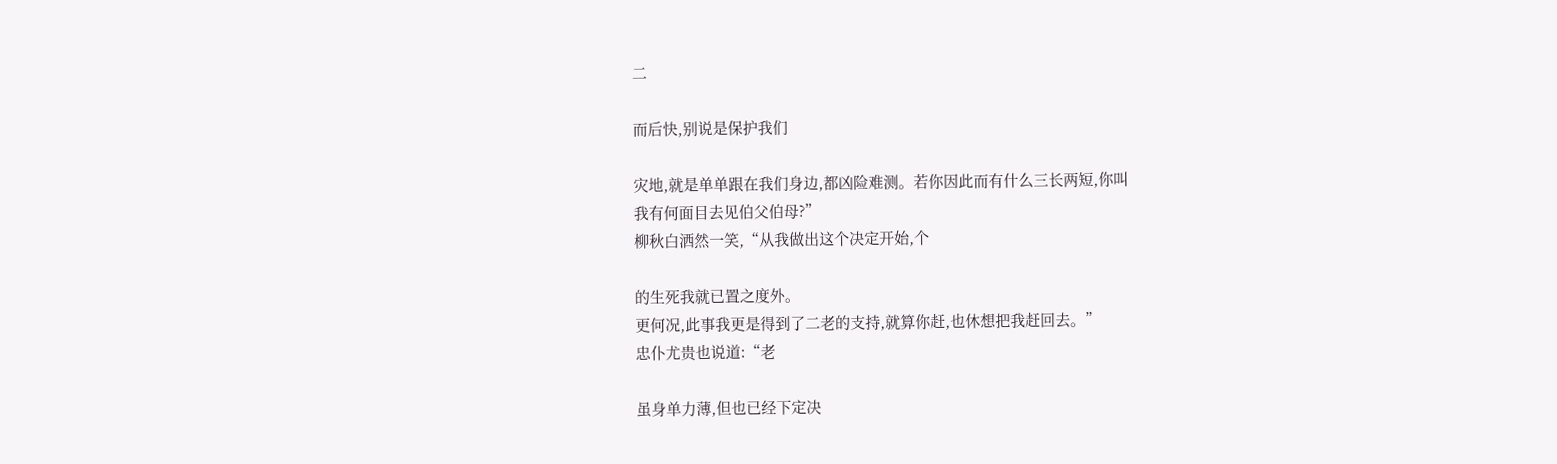二

而后快,别说是保护我们

灾地,就是单单跟在我们身边,都凶险难测。若你因此而有什么三长两短,你叫
我有何面目去见伯父伯母?”
柳秋白洒然一笑,“从我做出这个决定开始,个

的生死我就已置之度外。
更何况,此事我更是得到了二老的支持,就算你赶,也休想把我赶回去。”
忠仆尤贵也说道:“老

虽身单力薄,但也已经下定决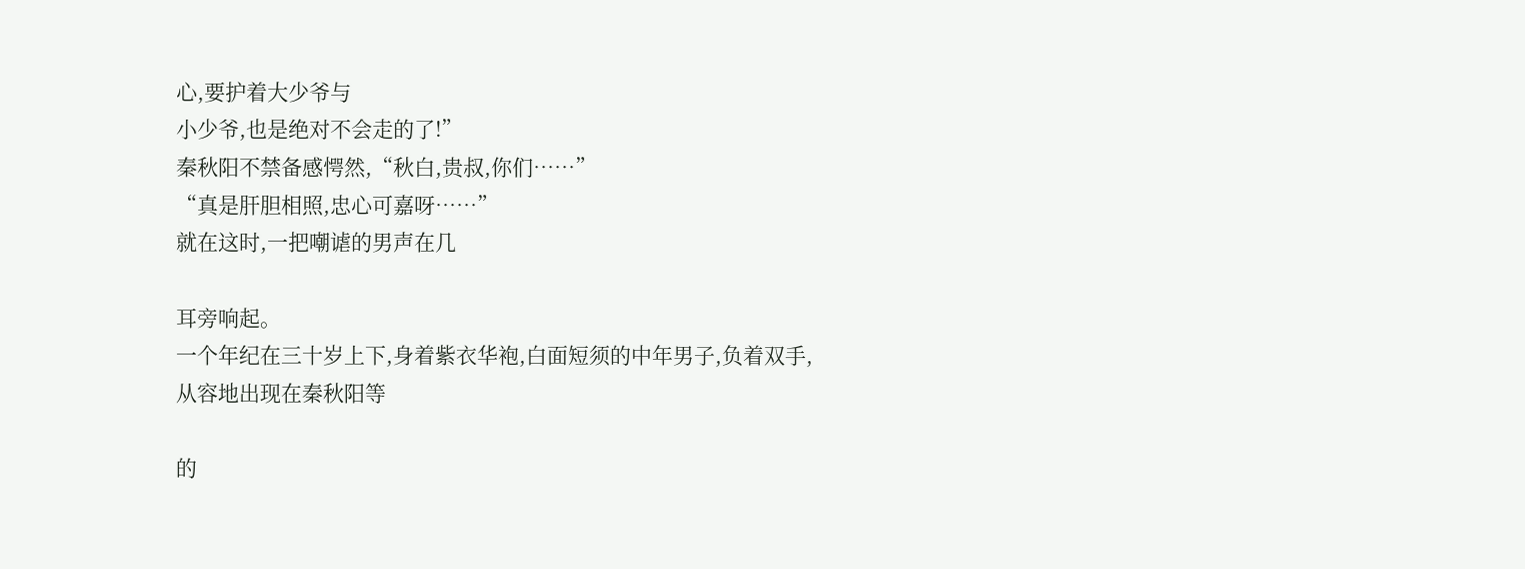心,要护着大少爷与
小少爷,也是绝对不会走的了!”
秦秋阳不禁备感愕然,“秋白,贵叔,你们……”
“真是肝胆相照,忠心可嘉呀……”
就在这时,一把嘲谑的男声在几

耳旁响起。
一个年纪在三十岁上下,身着紫衣华袍,白面短须的中年男子,负着双手,
从容地出现在秦秋阳等

的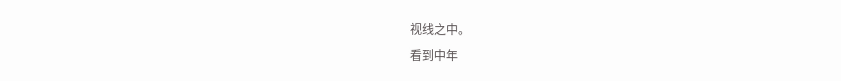视线之中。
看到中年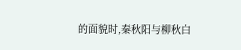的面貌时,秦秋阳与柳秋白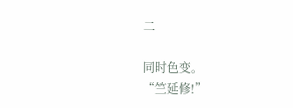二

同时色变。
“竺延修!”